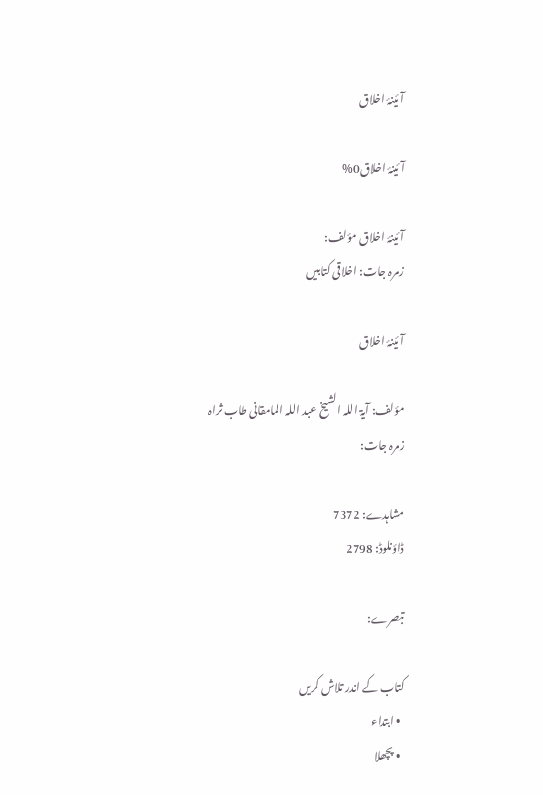آئینۂ اخلاق

آئینۂ اخلاق0%

آئینۂ اخلاق مؤلف:
زمرہ جات: اخلاقی کتابیں

آئینۂ اخلاق

مؤلف: آیۃ اللہ الشیخ عبد اللہ المامقانی طاب ثراہ
زمرہ جات:

مشاہدے: 7372
ڈاؤنلوڈ: 2798

تبصرے:

کتاب کے اندر تلاش کریں
  • ابتداء
  • پچھلا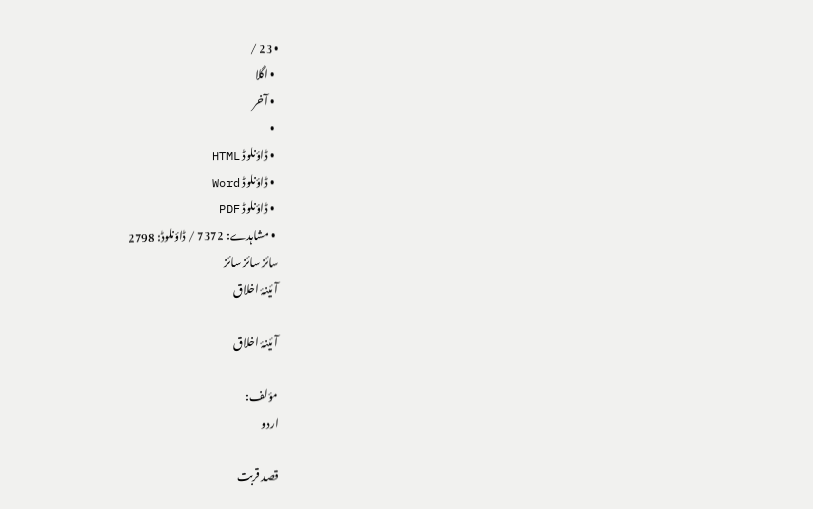• 23 /
  • اگلا
  • آخر
  •
  • ڈاؤنلوڈ HTML
  • ڈاؤنلوڈ Word
  • ڈاؤنلوڈ PDF
  • مشاہدے: 7372 / ڈاؤنلوڈ: 2798
سائز سائز سائز
آئینۂ اخلاق

آئینۂ اخلاق

مؤلف:
اردو

قصد قربت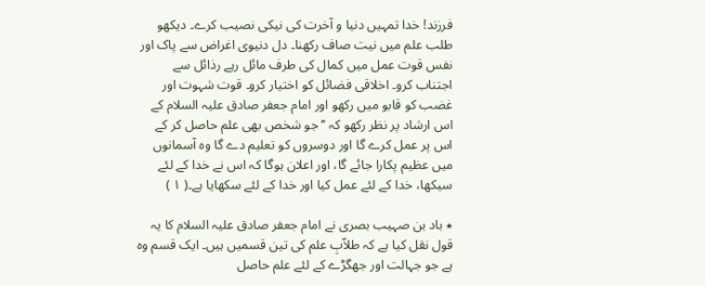فرزند! خدا تمہیں دنیا و آخرت کی نیکی نصیب کرے۔ دیکھو طلب علم میں نیت صاف رکھنا۔ دل دنیوی اغراض سے پاک اور نفس قوت عمل میں کمال کی طرف مائل رہے رذائل سے اجتناب کرو۔ اخلاقی فضائل کو اختیار کرو۔ قوت شہوت اور غضب کو قابو میں رکھو اور امام جعفر صادق علیہ السلام کے اس ارشاد پر نظر رکھو کہ ’’جو شخص بھی علم حاصل کر کے اس پر عمل کرے گا اور دوسروں کو تعلیم دے گا وہ آسمانوں میں عظیم پکارا جائے گا، اور اعلان ہوگا کہ اس نے خدا کے لئے سیکھا، خدا کے لئے عمل کیا اور خدا کے لئے سکھایا ہے۔( ۱ )

٭ باد بن صہیب بصری نے امام جعفر صادق علیہ السلام کا یہ قول نقل کیا ہے کہ طلاّبِ علم کی تین قسمیں ہیں۔ ایک قسم وہ ہے جو جہالت اور جھگڑے کے لئے علم حاصل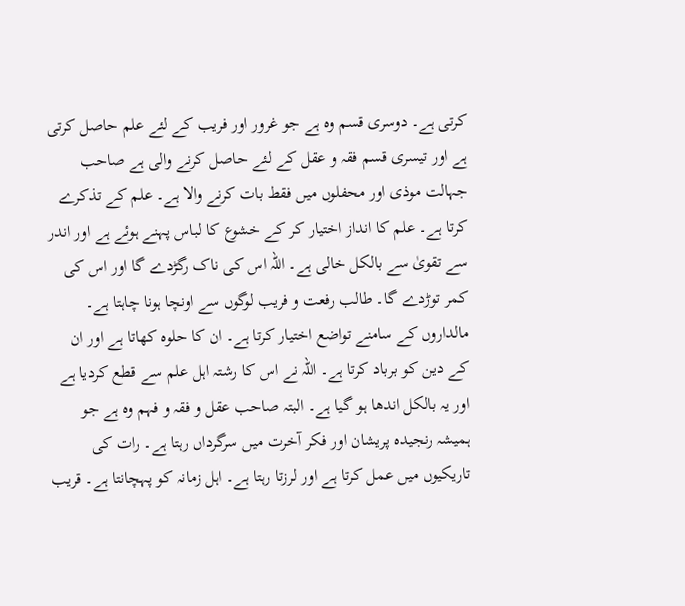کرتی ہے۔ دوسری قسم وہ ہے جو غرور اور فریب کے لئے علم حاصل کرتی ہے اور تیسری قسم فقہ و عقل کے لئے حاصل کرنے والی ہے صاحب جہالت موذی اور محفلوں میں فقط بات کرنے والا ہے۔ علم کے تذکرے کرتا ہے۔ علم کا انداز اختیار کر کے خشوع کا لباس پہنے ہوئے ہے اور اندر سے تقویٰ سے بالکل خالی ہے۔ اللہ اس کی ناک رگڑدے گا اور اس کی کمر توڑدے گا۔ طالب رفعت و فریب لوگوں سے اونچا ہونا چاہتا ہے۔ مالداروں کے سامنے تواضع اختیار کرتا ہے۔ ان کا حلوہ کھاتا ہے اور ان کے دین کو برباد کرتا ہے۔ اللہ نے اس کا رشتہ اہل علم سے قطع کردیا ہے اور یہ بالکل اندھا ہو گیا ہے۔ البتہ صاحب عقل و فقہ و فہم وہ ہے جو ہمیشہ رنجیدہ پریشان اور فکر آخرت میں سرگرداں رہتا ہے۔ رات کی تاریکیوں میں عمل کرتا ہے اور لرزتا رہتا ہے۔ اہل زمانہ کو پہچانتا ہے۔ قریب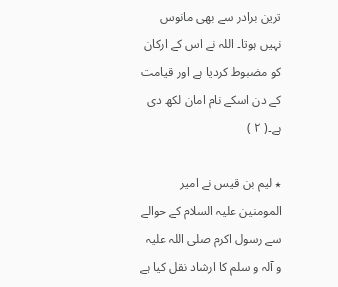ترین برادر سے بھی مانوس نہیں ہوتا۔ اللہ نے اس کے ارکان کو مضبوط کردیا ہے اور قیامت کے دن اسکے نام امان لکھ دی ہے۔( ۲ )

٭ لیم بن قیس نے امیر المومنین علیہ السلام کے حوالے سے رسول اکرم صلی اللہ علیہ و آلہ و سلم کا ارشاد نقل کیا ہے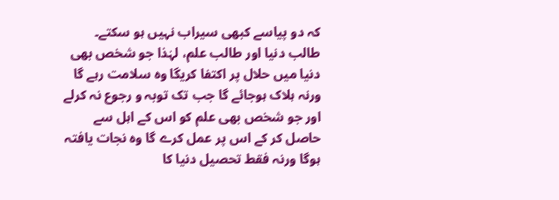کہ دو پیاسے کبھی سیراب نہیں ہو سکتے۔ طالب دنیا اور طالب علم، لہٰذا جو شخص بھی دنیا میں حلال پر اکتفا کریگا وہ سلامت رہے گا ورنہ ہلاک ہوجائے گا جب تک توبہ و رجوع نہ کرلے اور جو شخص بھی علم کو اس کے اہل سے حاصل کر کے اس پر عمل کرے گا وہ نجات یافتہ ہوگا ورنہ فقط تحصیل دنیا کا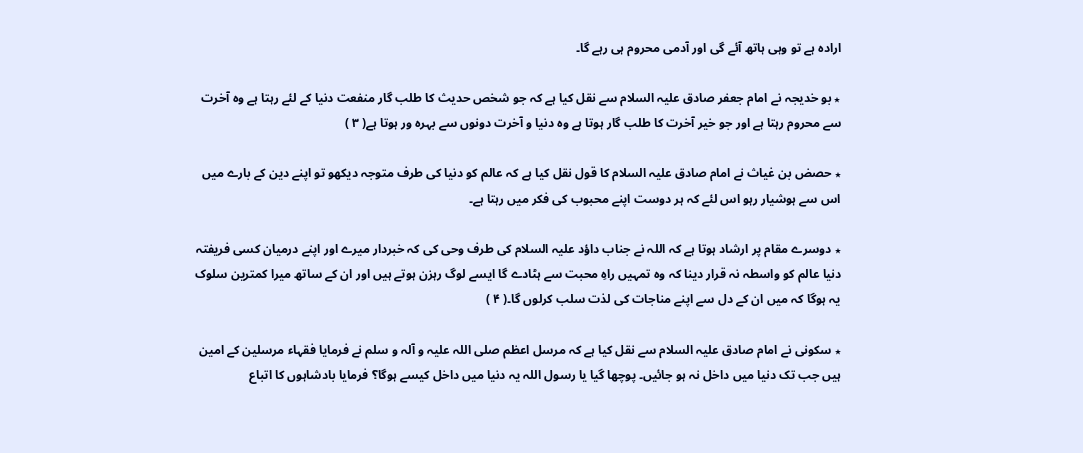ارادہ ہے تو وہی ہاتھ آئے گی اور آدمی محروم ہی رہے گا۔

٭ بو خدیجہ نے امام جعفر صادق علیہ السلام سے نقل کیا ہے کہ جو شخص حدیث کا طلب گار منفعت دنیا کے لئے رہتا ہے وہ آخرت سے محروم رہتا ہے اور جو خیر آخرت کا طلب گار ہوتا ہے وہ دنیا و آخرت دونوں سے بہرہ ور ہوتا ہے( ۳ )

٭ حصض بن غیاث نے امام صادق علیہ السلام کا قول نقل کیا ہے کہ عالم کو دنیا کی طرف متوجہ دیکھو تو اپنے دین کے بارے میں اس سے ہوشیار رہو اس لئے کہ ہر دوست اپنے محبوب کی فکر میں رہتا ہے۔

٭ دوسرے مقام پر ارشاد ہوتا ہے کہ اللہ نے جناب داؤد علیہ السلام کی طرف وحی کی کہ خبردار میرے اور اپنے درمیان کسی فریفتہ دنیا عالم کو واسطہ نہ قرار دینا کہ وہ تمہیں راہِ محبت سے ہٹادے گا ایسے لوگ رہزن ہوتے ہیں اور ان کے ساتھ میرا کمترین سلوک یہ ہوگا کہ میں ان کے دل سے اپنے مناجات کی لذت سلب کرلوں گا۔( ۴ )

٭ سکونی نے امام صادق علیہ السلام سے نقل کیا ہے کہ مرسل اعظم صلی اللہ علیہ و آلہ و سلم نے فرمایا فقہاء مرسلین کے امین ہیں جب تک دنیا میں داخل نہ ہو جائیں۔ پوچھا گیا یا رسول اللہ یہ دنیا میں داخل کیسے ہوگا؟ فرمایا بادشاہوں کا اتباع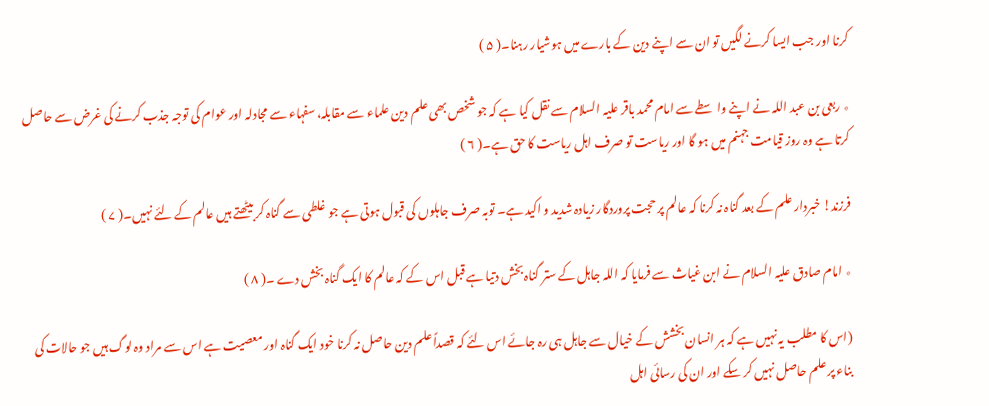کرنا اور جب ایسا کرنے لگیں تو ان سے اپنے دین کے بارے میں ہوشیار رہنا۔( ۵ )

٭ ربعی بن عبد اللہ نے اپنے واسطے سے امام محمد باقر علیہ السلام سے نقل کیا ہے کہ جو شخص بھی علم دین علماء سے مقابلہ، سفہاء سے مجادلہ اور عوام کی توجہ جذب کرنے کی غرض سے حاصل کرتا ہے وہ روز قیامت جہنم میں ہو گا اور ریاست تو صرف اہل ریاست کا حق ہے۔( ۶ )

فرزند! خبردار علم کے بعد گناہ نہ کرنا کہ عالم پر حجت پروردگار زیادہ شدید و اکید ہے۔ توبہ صرف جاہلوں کی قبول ہوتی ہے جو غلطی سے گناہ کر بیٹھتے ہیں عالم کے لئے نہیں۔( ۷ )

٭ امام صادق علیہ السلام نے ابن غیاث سے فرمایا کہ اللہ جاہل کے ستر گناہ بخش دتیا ہے قبل اس کے کہ عالم کا ایک گناہ بخش دے ۔( ۸ )

(اس کا مطلب یہ نہیں ہے کہ ہر انسان بخشش کے خیال سے جاہل ہی رہ جائے اس لئے کہ قصداً علم دین حاصل نہ کرنا خود ایک گناہ اور معصیت ہے اس سے مراد وہ لوگ ہیں جو حالات کی بناء پر علم حاصل نہیں کر سکے اور ان کی رسائی اہل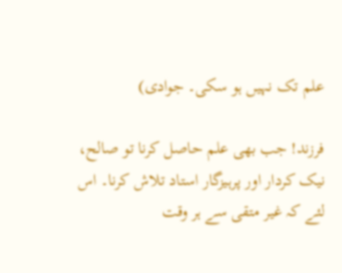علم تک نہیں ہو سکی۔ جوادی)

فرزند! جب بھی علم حاصل کرنا تو صالح، نیک کردار اور پرہیزگار استاد تلاش کرنا۔ اس لئے کہ غیر متقی سے ہر وقت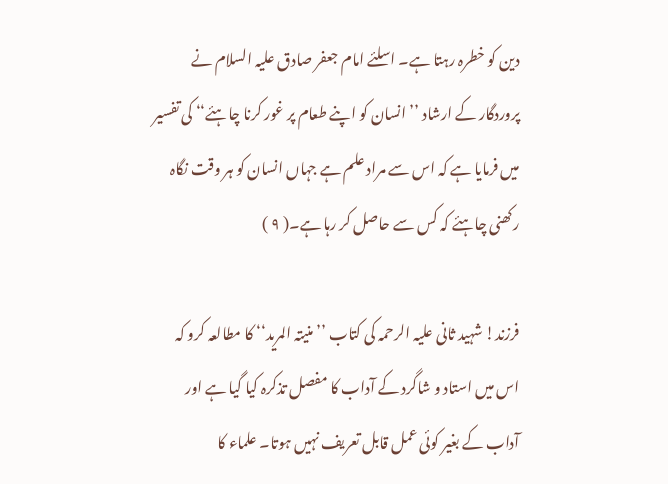دین کو خطرہ رہتا ہے۔ اسلئے امام جعفر صادق علیہ السلام نے پروردگار کے ارشاد ’’انسان کو اپنے طعام پر غور کرنا چاہئے‘‘ کی تفسیر میں فرمایا ہے کہ اس سے مراد علم ہے جہاں انسان کو ہر وقت نگاہ رکھنی چاہئے کہ کس سے حاصل کر رہا ہے۔( ۹ )

فرزند! شہید ثانی علیہ الرحمہ کی کتاب ’’منیتہ المرید‘‘ کا مطالعہ کرو کہ اس میں استاد و شاگرد کے آداب کا مفصل تذکرہ کیا گیا ہے اور آداب کے بغیر کوئی عمل قابل تعریف نہیں ہوتا۔ علماء کا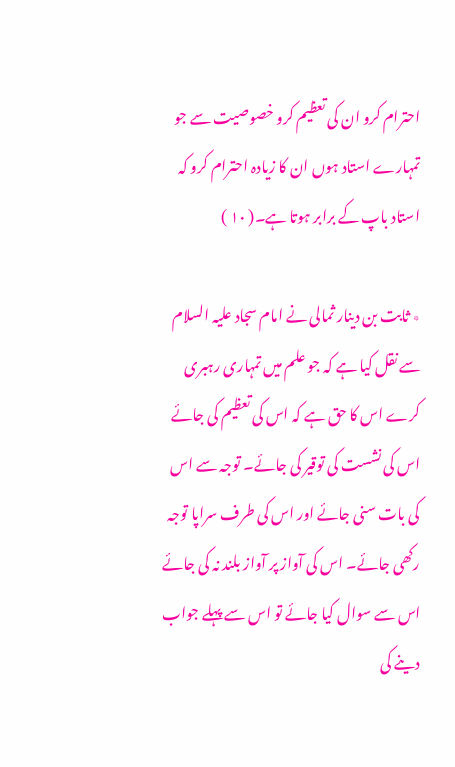احترام کرو ان کی تعظیم کرو خصوصیت سے جو تمہارے استاد ہوں ان کا زیادہ احترام کرو کہ استاد باپ کے برابر ہوتا ہے۔( ۱۰ )

٭ ثابت بن دینار ثمالی نے امام سجاد علیہ السلام سے نقل کیا ہے کہ جو علم میں تمہاری رہبری کرے اس کا حق ہے کہ اس کی تعظیم کی جائے اس کی نشست کی توقیر کی جائے۔ توجہ سے اس کی بات سنی جائے اور اس کی طرف سراپا توجہ رکھی جائے۔ اس کی آواز پر آواز بلند نہ کی جائے اس سے سوال کیا جائے تو اس سے پہلے جواب دینے کی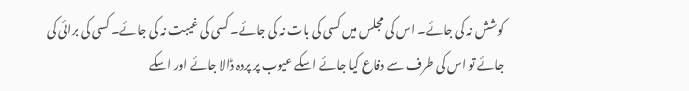کوشش نہ کی جائے۔ اس کی مجلس میں کسی کی بات نہ کی جائے۔ کسی کی غیبت نہ کی جائے۔ کسی کی برائی کی جائے تو اس کی طرف سے دفاع کیا جائے اسکے عیوب پر پردہ ڈالا جائے اور اسکے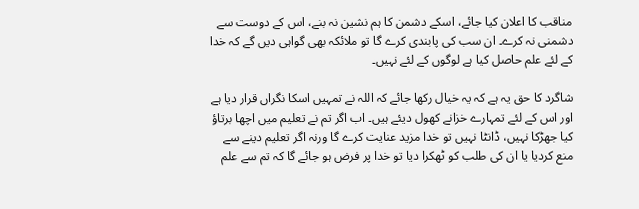مناقب کا اعلان کیا جائے، اسکے دشمن کا ہم نشین نہ بنے، اس کے دوست سے دشمنی نہ کرے۔ ان سب کی پابندی کرے گا تو ملائکہ بھی گواہی دیں گے کہ خدا کے لئے علم حاصل کیا ہے لوگوں کے لئے نہیں۔

شاگرد کا حق یہ ہے کہ یہ خیال رکھا جائے کہ اللہ نے تمہیں اسکا نگراں قرار دیا ہے اور اس کے لئے تمہارے خزانے کھول دیئے ہیں۔ اب اگر تم نے تعلیم میں اچھا برتاؤ کیا جھڑکا نہیں، ڈانٹا نہیں تو خدا مزید عنایت کرے گا ورنہ اگر تعلیم دینے سے منع کردیا یا ان کی طلب کو ٹھکرا دیا تو خدا پر فرض ہو جائے گا کہ تم سے علم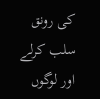کی رونق سلب کرلے اور لوگوں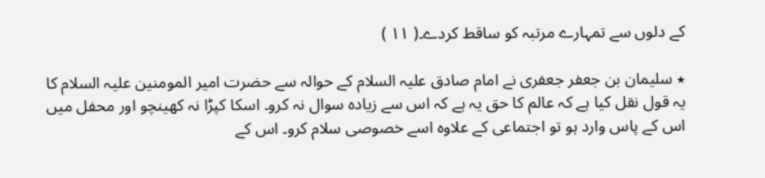کے دلوں سے تمہارے مرتبہ کو ساقط کردے۔( ۱۱ )

٭ سلیمان بن جعفر جعفری نے امام صادق علیہ السلام کے حوالہ سے حضرت امیر المومنین علیہ السلام کا یہ قول نقل کیا ہے کہ عالم کا حق یہ ہے کہ اس سے زیادہ سوال نہ کرو۔ اسکا کپڑا نہ کھینچو اور محفل میں اس کے پاس وارد ہو تو اجتماعی کے علاوہ اسے خصوصی سلام کرو۔ اس کے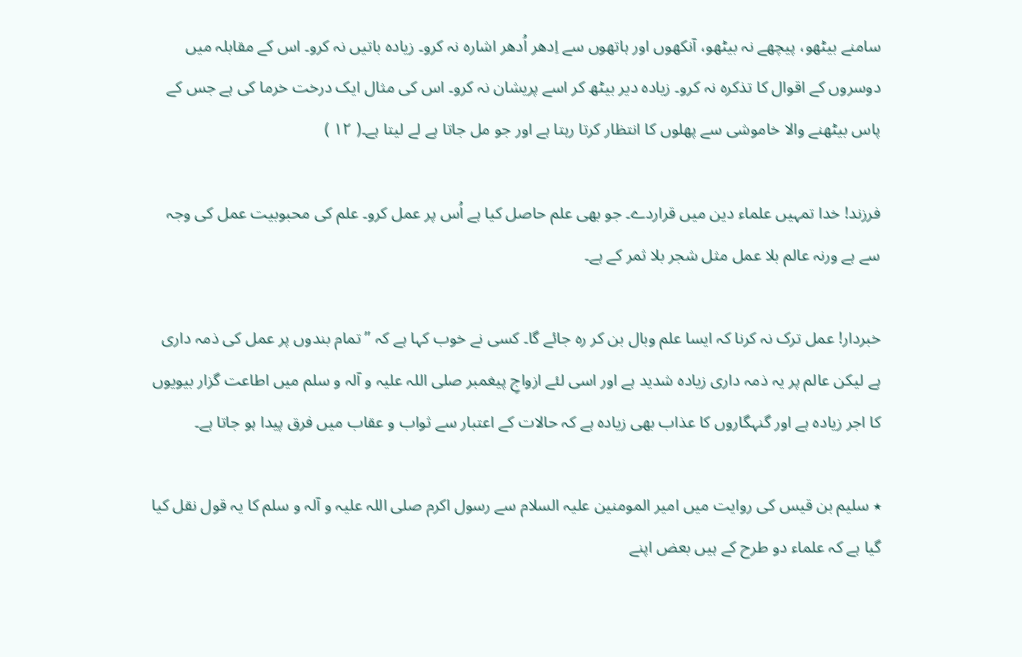سامنے بیٹھو، پیچھے نہ بیٹھو، آنکھوں اور ہاتھوں سے اِدھر اُدھر اشارہ نہ کرو۔ زیادہ باتیں نہ کرو۔ اس کے مقابلہ میں دوسروں کے اقوال کا تذکرہ نہ کرو۔ زیادہ دیر بیٹھ کر اسے پریشان نہ کرو۔ اس کی مثال ایک درخت خرما کی ہے جس کے پاس بیٹھنے والا خاموشی سے پھلوں کا انتظار کرتا رہتا ہے اور جو مل جاتا ہے لے لیتا ہے۔( ۱۲ )

فرزند! خدا تمہیں علماء دین میں قراردے۔ جو بھی علم حاصل کیا ہے اُس پر عمل کرو۔ علم کی محبوبیت عمل کی وجہ سے ہے ورنہ عالم بلا عمل مثل شجر بلا ثمر کے ہے۔

خبردار! عمل ترک نہ کرنا کہ ایسا علم وبال بن کر رہ جائے گا۔ کسی نے خوب کہا ہے کہ ’’تمام بندوں پر عمل کی ذمہ داری ہے لیکن عالم پر یہ ذمہ داری زیادہ شدید ہے اور اسی لئے ازواجِ پیغمبر صلی اللہ علیہ و آلہ و سلم میں اطاعت گزار بیویوں کا اجر زیادہ ہے اور گنہگاروں کا عذاب بھی زیادہ ہے کہ حالات کے اعتبار سے ثواب و عقاب میں فرق پیدا ہو جاتا ہے۔

٭ سلیم بن قیس کی روایت میں امیر المومنین علیہ السلام سے رسول اکرم صلی اللہ علیہ و آلہ و سلم کا یہ قول نقل کیا گیا ہے کہ علماء دو طرح کے ہیں بعض اپنے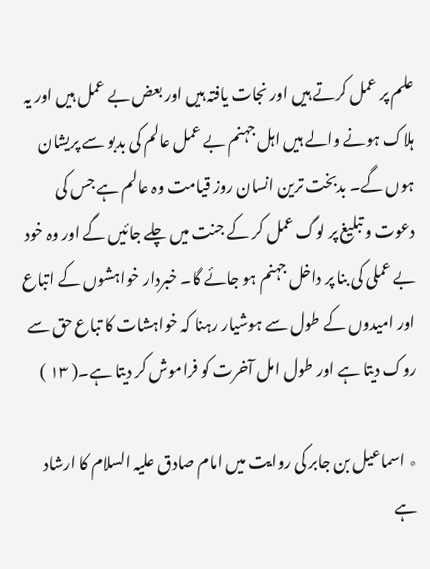علم پر عمل کرتے ہیں اور نجات یافتہ ہیں اور بعض بے عمل ہیں اور یہ ہلاک ہونے والے ہیں اہل جہنم بے عمل عالم کی بدبو سے پریشان ہوں گے۔ بدبخت ترین انسان روز قیامت وہ عالم ہے جس کی دعوت و تبلیغ پر لوگ عمل کر کے جنت میں چلے جائیں گے اور وہ خود بے عملی کی بنا پر داخل جہنم ہو جائے گا۔ خبردار خواہشوں کے اتباع اور امیدوں کے طول سے ہوشیار رہنا کہ خواہشات کا تباع حق سے روک دیتا ہے اور طول امل آخرت کو فراموش کر دیتا ہے۔( ۱۳ )

٭ اسماعیل بن جابر کی روایت میں امام صادق علیہ السلام کا ارشاد ہے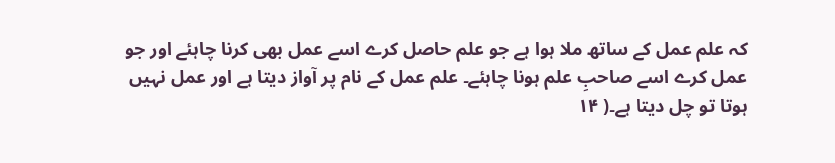کہ علم عمل کے ساتھ ملا ہوا ہے جو علم حاصل کرے اسے عمل بھی کرنا چاہئے اور جو عمل کرے اسے صاحبِ علم ہونا چاہئے۔ علم عمل کے نام پر آواز دیتا ہے اور عمل نہیں ہوتا تو چل دیتا ہے۔( ۱۴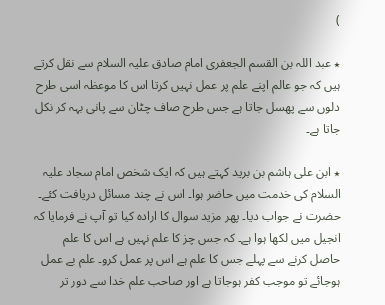)

٭ عبد اللہ بن القسم الجعفری امام صادق علیہ السلام سے نقل کرتے ہیں کہ جو عالم اپنے علم پر عمل نہیں کرتا اس کا موعظہ اسی طرح دلوں سے پھسل جاتا ہے جس طرح صاف چٹان سے پانی بہہ کر نکل جاتا ہے۔

٭ ابن علی ہاشم بن برید کہتے ہیں کہ ایک شخص امام سجاد علیہ السلام کی خدمت میں حاضر ہوا۔ اس نے چند مسائل دریافت کئے۔ حضرت نے جواب دیا۔ پھر مزید سوال کا ارادہ کیا تو آپ نے فرمایا کہ انجیل میں لکھا ہوا ہے۔ کہ جس چز کا علم نہیں ہے اس کا علم حاصل کرنے سے پہلے جس کا علم ہے اس پر عمل کرو۔ علم بے عمل ہوجائے تو موجب کفر ہوجاتا ہے اور صاحب علم خدا سے دور تر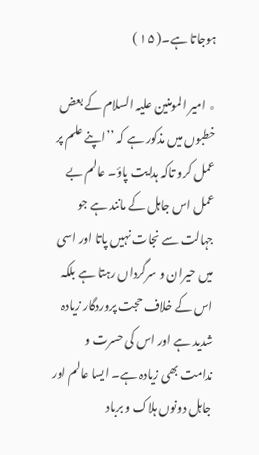ہوجاتا ہے۔( ۱۵ )

٭ امیر المومنین علیہ السلام کے بعض خطبوں میں مذکور ہے کہ ’’اپنے علم پر عمل کرو تاکہ ہدایت پاؤ۔ عالم بے عمل اس جاہل کے مانند ہے جو جہالت سے نجات نہیں پاتا اور اسی میں حیران و سرگرداں رہتا ہے بلکہ اس کے خلاف حجت پروردگار زیادہ شدید ہے اور اس کی حسرت و ندامت بھی زیادہ ہے۔ ایسا عالم اور جاہل دونوں ہلاک و برباد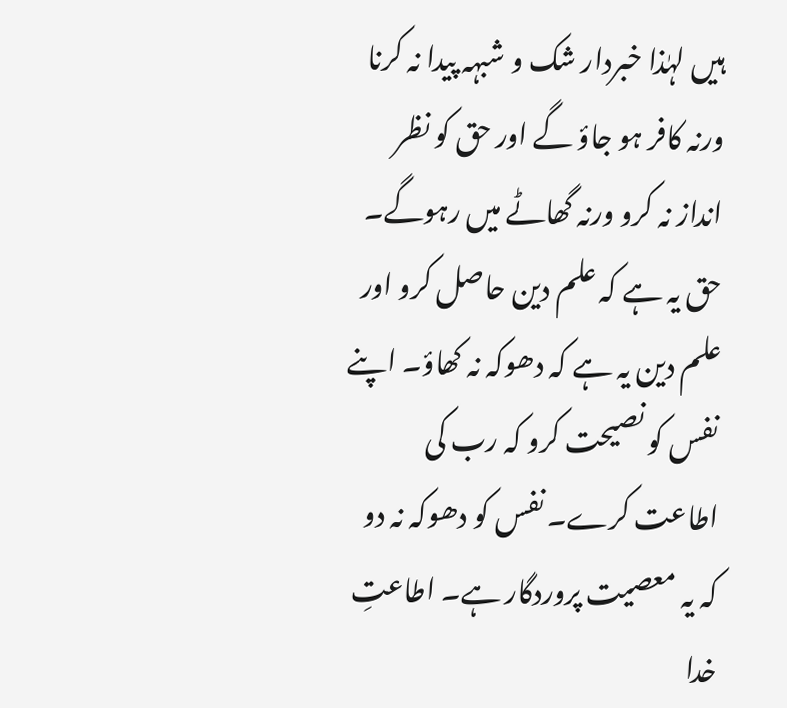ہیں لہٰذا خبردار شک و شبہہ پیدا نہ کرنا ورنہ کافر ہو جاؤ گے اور حق کو نظر انداز نہ کرو ورنہ گھاٹے میں رہوگے۔ حق یہ ہے کہ علم دین حاصل کرو اور علم دین یہ ہے کہ دھوکہ نہ کھاؤ۔ اپنے نفس کو نصیحت کرو کہ رب کی اطاعت کرے۔ نفس کو دھوکہ نہ دو کہ یہ معصیت پروردگار ہے۔ اطاعتِ خدا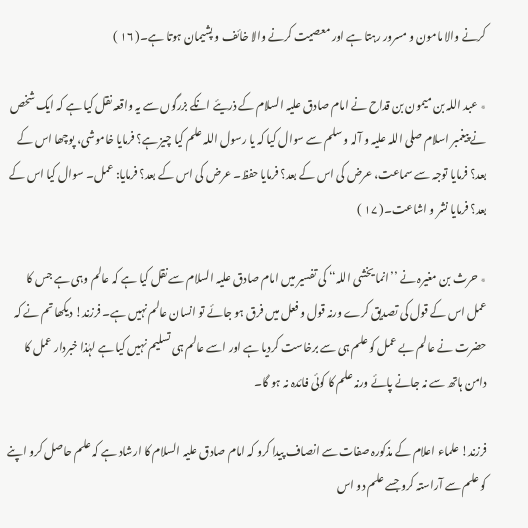کرنے والا مامون و مسرور رہتا ہے اور معصیت کرنے والا خائف و پشیمان ہوتا ہے۔( ۱۶ )

٭ عبد اللہ بن میمون بن قداح نے امام صادق علیہ السلام کے ذریئے انکے بزرگوں سے یہ واقعہ نقل کیا ہے کہ ایک شخص نے پیغمبر اسلام صلی اللہ علیہ و آلہ و سلم سے سوال کیا کہ یا رسول اللہ علم کیا چیز ہے؟ فرمایا خاموشی، پوچھا اس کے بعد؟ فرمایا توجہ سے سماعت، عرض کی اس کے بعد؟ فرمایا حفظ۔ عرض کی اس کے بعد؟ فرمایا: عمل۔ سوال کیا اس کے بعد؟ فرمایا نشر و اشاعت۔( ۱۷ )

٭ حرث بن مغیرہ نے ’’انما یخشی اللہ‘‘ کی تفسیر میں امام صادق علیہ السلام سے نقل کیا ہے کہ عالم وہی ہے جس کا عمل اس کے قول کی تصدیق کرے ورنہ قول و فعل میں فرق ہو جائے تو انسان عالم نہیں ہے۔ فرزند! دیکھا تم نے کہ حضرت نے عالم بے عمل کو علم ہی سے برخاست کردیا ہے اور اسے عالم ہی تسلیم نہیں کیا ہے لہٰذا خبردار عمل کا دامن ہاتھ سے نہ جانے پائے ورنہ علم کا کوئی فائدہ نہ ہو گا۔

فرزند! علماء اعلام کے مذکورہ صفات سے انصاف پیدا کرو کہ امام صادق علیہ السلام کا ارشاد ہے کہ علم حاصل کرو اپنے کو علم سے آراستہ کرو جسے علم دو اس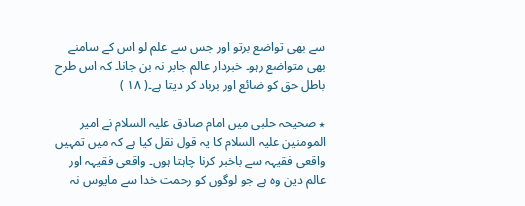سے بھی تواضع برتو اور جس سے علم لو اس کے سامنے بھی متواضع رہو۔ خبردار عالم جابر نہ بن جانا۔ کہ اس طرح باطل حق کو ضائع اور برباد کر دیتا ہے۔( ۱۸ )

٭ صحیحہ حلبی میں امام صادق علیہ السلام نے امیر المومنین علیہ السلام کا یہ قول نقل کیا ہے کہ میں تمہیں واقعی فقیہہ سے باخبر کرنا چاہتا ہوں۔ واقعی فقیہہ اور عالم دین وہ ہے جو لوگوں کو رحمت خدا سے مایوس نہ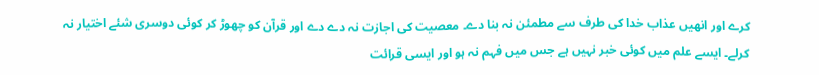کرے اور انھیں عذاب خدا کی طرف سے مطمئن نہ بنا دے۔ معصیت کی اجازت نہ دے دے اور قرآن کو چھوڑ کر کوئی دوسری شئے اختیار نہ کرلے۔ ایسے علم میں کوئی خبر نہیں ہے جس میں فہم نہ ہو اور ایسی قرائت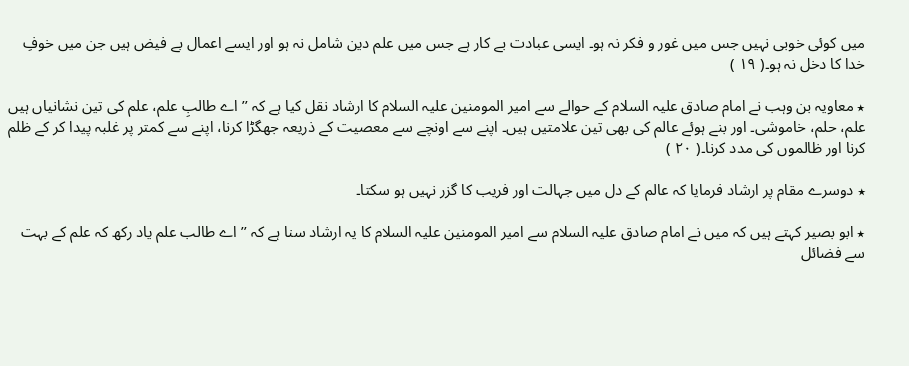میں کوئی خوبی نہیں جس میں غور و فکر نہ ہو۔ ایسی عبادت بے کار ہے جس میں علم دین شامل نہ ہو اور ایسے اعمال بے فیض ہیں جن میں خوفِ خدا کا دخل نہ ہو۔( ۱۹ )

٭ معاویہ بن وہب نے امام صادق علیہ السلام کے حوالے سے امیر المومنین علیہ السلام کا ارشاد نقل کیا ہے کہ ’’اے طالبِ علم، علم کی تین نشانیاں ہیں علم، حلم، خاموشی۔ اور بنے ہوئے عالم کی بھی تین علامتیں ہیں۔ اپنے سے اونچے سے معصیت کے ذریعہ جھگڑا کرنا، اپنے سے کمتر پر غلبہ پیدا کر کے ظلم کرنا اور ظالموں کی مدد کرنا۔( ۲۰ )

٭ دوسرے مقام پر ارشاد فرمایا کہ عالم کے دل میں جہالت اور فریب کا گزر نہیں ہو سکتا۔

٭ ابو بصیر کہتے ہیں کہ میں نے امام صادق علیہ السلام سے امیر المومنین علیہ السلام کا یہ ارشاد سنا ہے کہ ’’ اے طالب علم یاد رکھ کہ علم کے بہت سے فضائل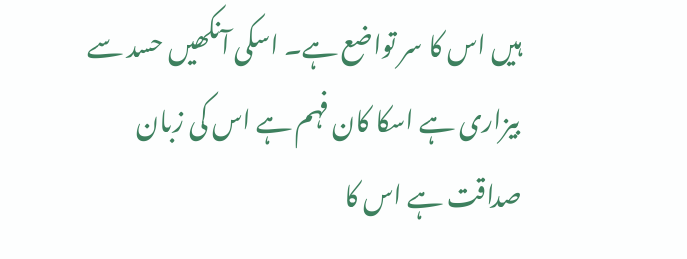ہیں اس کا سر تواضع ہے۔ اسکی آنکھیں حسد سے بیزاری ہے اسکا کان فہم ہے اس کی زبان صداقت ہے اس کا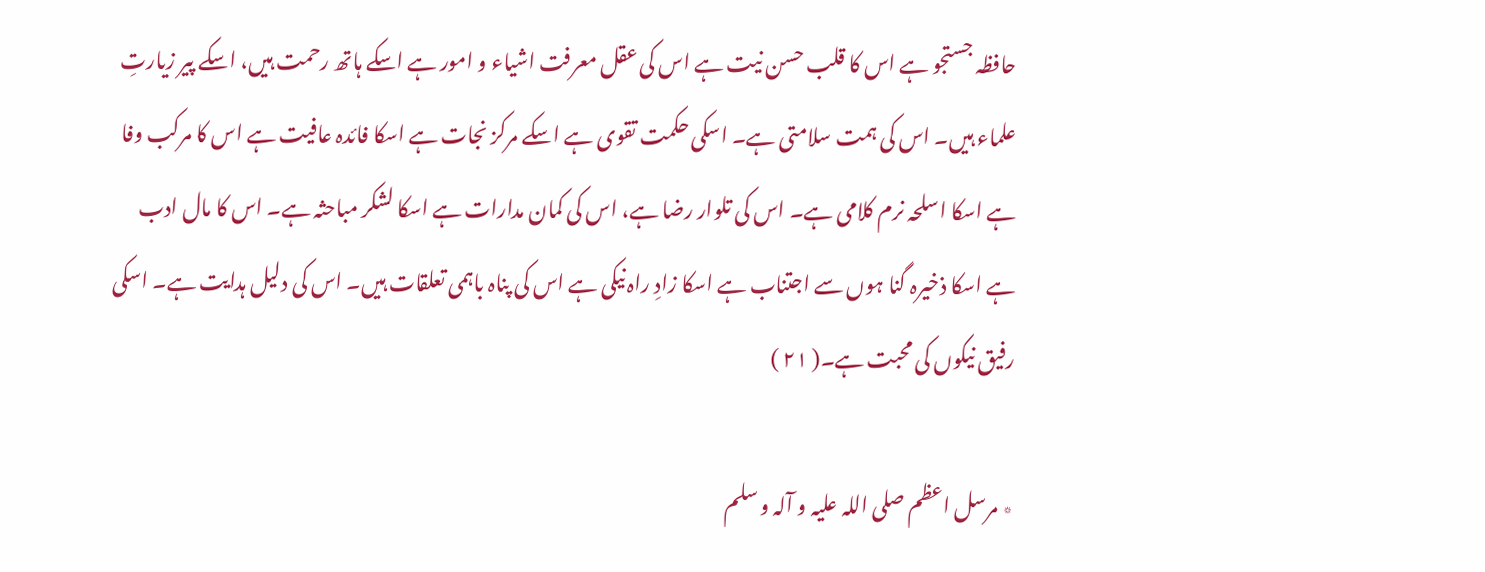حافظہ جستجو ہے اس کا قلب حسن نیت ہے اس کی عقل معرفت اشیاء و امور ہے اسکے ہاتھ رحمت ہیں، اسکے پیر زیارتِ علماء ہیں۔ اس کی ہمت سلامتی ہے۔ اسکی حکمت تقوی ہے اسکے مرکز نجات ہے اسکا فائدہ عافیت ہے اس کا مرکب وفا ہے اسکا اسلحہ نرم کلامی ہے۔ اس کی تلوار رضا ہے، اس کی کمان مدارات ہے اسکا لشکر مباحثہ ہے۔ اس کا مال ادب ہے اسکا ذخیرہ گنا ہوں سے اجتناب ہے اسکا زادِ راہ نیکی ہے اس کی پناہ باہمی تعلقات ہیں۔ اس کی دلیل ہدایت ہے۔ اسکی رفیق نیکوں کی محبت ہے۔( ۲۱ )

٭ مرسل اعظم صلی اللہ علیہ و آلہ و سلم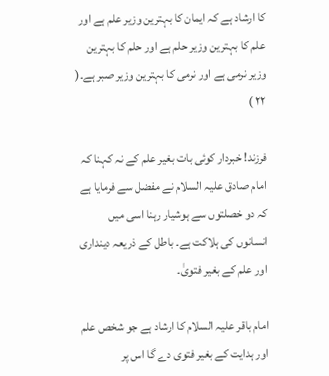کا ارشاد ہے کہ ایمان کا بہترین وزیر علم ہے اور علم کا بہترین وزیر حلم ہے اور حلم کا بہترین وزیر نرمی ہے اور نرمی کا بہترین وزیر صبر ہے۔( ۲۲ )

فرزند! خبردار کوئی بات بغیر علم کے نہ کہنا کہ امام صادق علیہ السلام نے مفضل سے فرمایا ہے کہ دو خصلتوں سے ہوشیار رہنا اسی میں انسانوں کی ہلاکت ہے۔ باطل کے ذریعہ دینداری اور علم کے بغیر فتویٰ۔

امام باقر علیہ السلام کا ارشاد ہے جو شخص علم اور ہدایت کے بغیر فتوی دے گا اس پر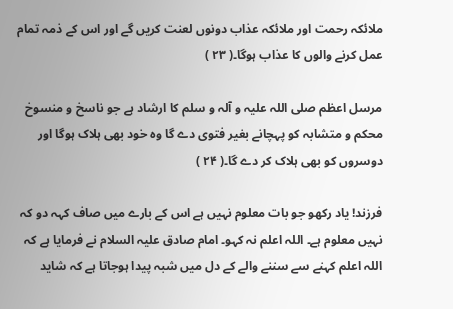ملائکہ رحمت اور ملائکہ عذاب دونوں لعنت کریں گے اور اس کے ذمہ تمام عمل کرنے والوں کا عذاب ہوگا۔( ۲۳ )

مرسل اعظم صلی اللہ علیہ و آلہ و سلم کا ارشاد ہے جو ناسخ و منسوخ محکم و متشابہ کو پہچانے بغیر فتوی دے گا وہ خود بھی ہلاک ہوگا اور دوسروں کو بھی ہلاک کر دے گا۔( ۲۴ )

فرزند! یاد رکھو جو بات معلوم نہیں ہے اس کے بارے میں صاف کہہ دو کہ نہیں معلوم ہے۔ اللہ اعلم نہ کہو۔ امام صادق علیہ السلام نے فرمایا ہے کہ اللہ اعلم کہنے سے سننے والے کے دل میں شبہ پیدا ہوجاتا ہے کہ شاید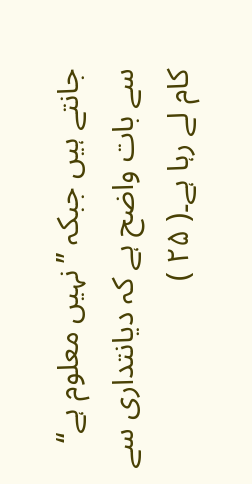جانتے ہیں جبکہ ’’نہیں معلوم ہے‘‘ سے بات واضح ہے کہ دیانتداری سے کام لے رہا ہے۔( ۲۵ )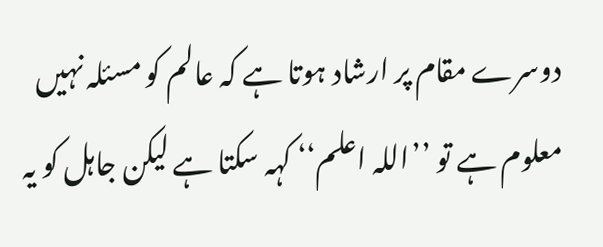دوسرے مقام پر ارشاد ہوتا ہے کہ عالم کو مسئلہ نہیں معلوم ہے تو ’’اللہ اعلم‘‘ کہہ سکتا ہے لیکن جاہل کو یہ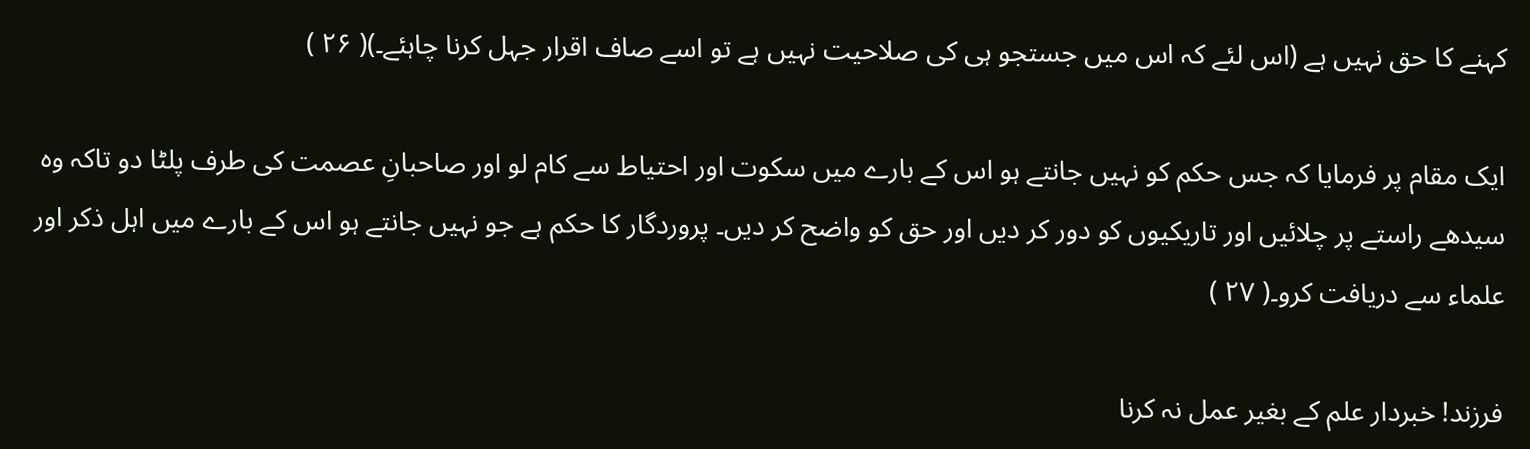کہنے کا حق نہیں ہے (اس لئے کہ اس میں جستجو ہی کی صلاحیت نہیں ہے تو اسے صاف اقرار جہل کرنا چاہئے۔)( ۲۶ )

ایک مقام پر فرمایا کہ جس حکم کو نہیں جانتے ہو اس کے بارے میں سکوت اور احتیاط سے کام لو اور صاحبانِ عصمت کی طرف پلٹا دو تاکہ وہ سیدھے راستے پر چلائیں اور تاریکیوں کو دور کر دیں اور حق کو واضح کر دیں۔ پروردگار کا حکم ہے جو نہیں جانتے ہو اس کے بارے میں اہل ذکر اور علماء سے دریافت کرو۔( ۲۷ )

فرزند! خبردار علم کے بغیر عمل نہ کرنا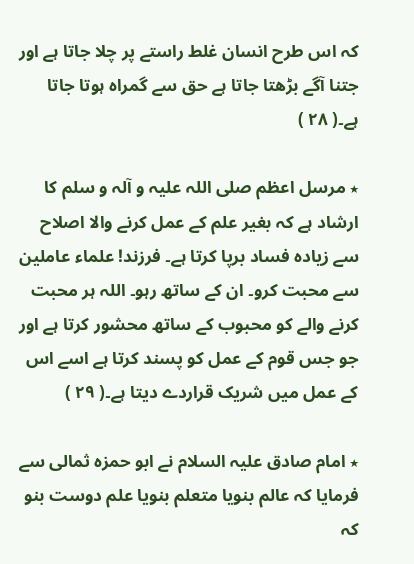کہ اس طرح انسان غلط راستے پر چلا جاتا ہے اور جتنا آگے بڑھتا جاتا ہے حق سے گمراہ ہوتا جاتا ہے۔( ۲۸ )

٭ مرسل اعظم صلی اللہ علیہ و آلہ و سلم کا ارشاد ہے کہ بغیر علم کے عمل کرنے والا اصلاح سے زیادہ فساد برپا کرتا ہے۔ فرزند! علماء عاملین سے محبت کرو۔ ان کے ساتھ رہو۔ اللہ ہر محبت کرنے والے کو محبوب کے ساتھ محشور کرتا ہے اور جو جس قوم کے عمل کو پسند کرتا ہے اسے اس کے عمل میں شریک قراردے دیتا ہے۔( ۲۹ )

٭ امام صادق علیہ السلام نے ابو حمزہ ثمالی سے فرمایا کہ عالم بنویا متعلم بنویا علم دوست بنو کہ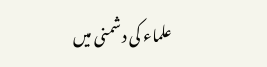علماء کی دشمنی میں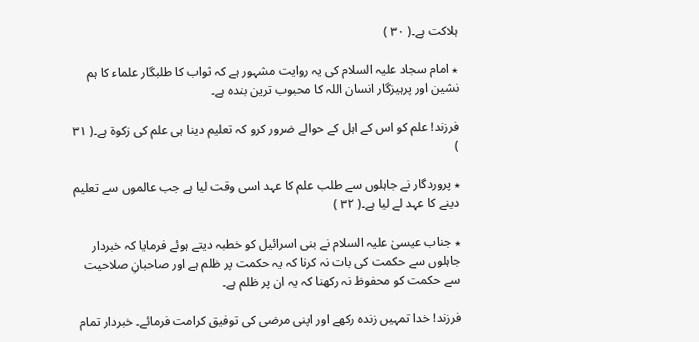ہلاکت ہے۔( ۳۰ )

٭ امام سجاد علیہ السلام کی یہ روایت مشہور ہے کہ ثواب کا طلبگار علماء کا ہم نشین اور پرہیزگار انسان اللہ کا محبوب ترین بندہ ہے۔

فرزند! علم کو اس کے اہل کے حوالے ضرور کرو کہ تعلیم دینا ہی علم کی زکوۃ ہے۔( ۳۱ )

٭ پروردگار نے جاہلوں سے طلب علم کا عہد اسی وقت لیا ہے جب عالموں سے تعلیم دینے کا عہد لے لیا ہے۔( ۳۲ )

٭ جناب عیسیٰ علیہ السلام نے بنی اسرائیل کو خطبہ دیتے ہوئے فرمایا کہ خبردار جاہلوں سے حکمت کی بات نہ کرنا کہ یہ حکمت پر ظلم ہے اور صاحبانِ صلاحیت سے حکمت کو محفوظ نہ رکھنا کہ یہ ان پر ظلم ہے۔

فرزند! خدا تمہیں زندہ رکھے اور اپنی مرضی کی توفیق کرامت فرمائے۔ خبردار تمام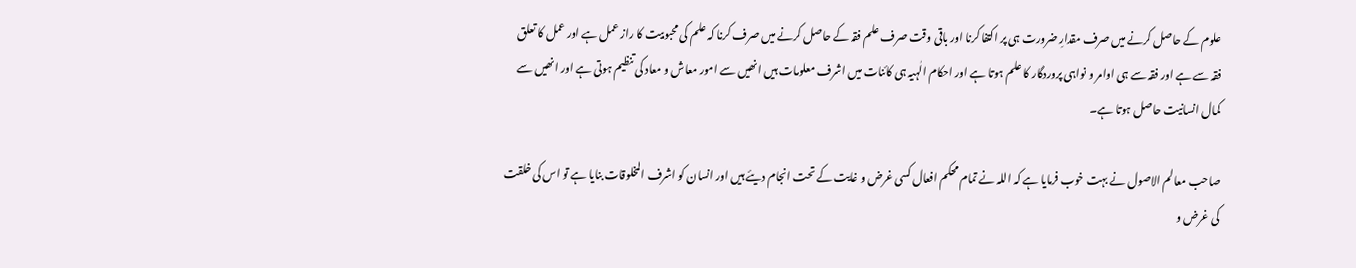علوم کے حاصل کرنے میں صرف مقدارِ ضرورت ہی پر اکتفا کرنا اور باقی وقت صرف علم فقہ کے حاصل کرنے میں صرف کرنا کہ علم کی محبوبیت کا راز عمل ہے اور عمل کا تعلق فقہ سے ہے اور فقہ سے ہی اوامر و نواہی پروردگار کا علم ہوتا ہے اور احکام الٰہیہ ہی کائنات میں اشرف معلومات ہیں انھیں سے امور معاش و معاد کی تنظیم ہوتی ہے اور انھیں سے کمال انسانیت حاصل ہوتا ہے۔

صاحب معالم الاصول نے بہت خوب فرمایا ہے کہ اللہ نے تمام محکم افعال کسی غرض و غایت کے تحت انجام دیئے ہیں اور انسان کو اشرف المخلوقات بنایا ہے تو اس کی خلقت کی غرض و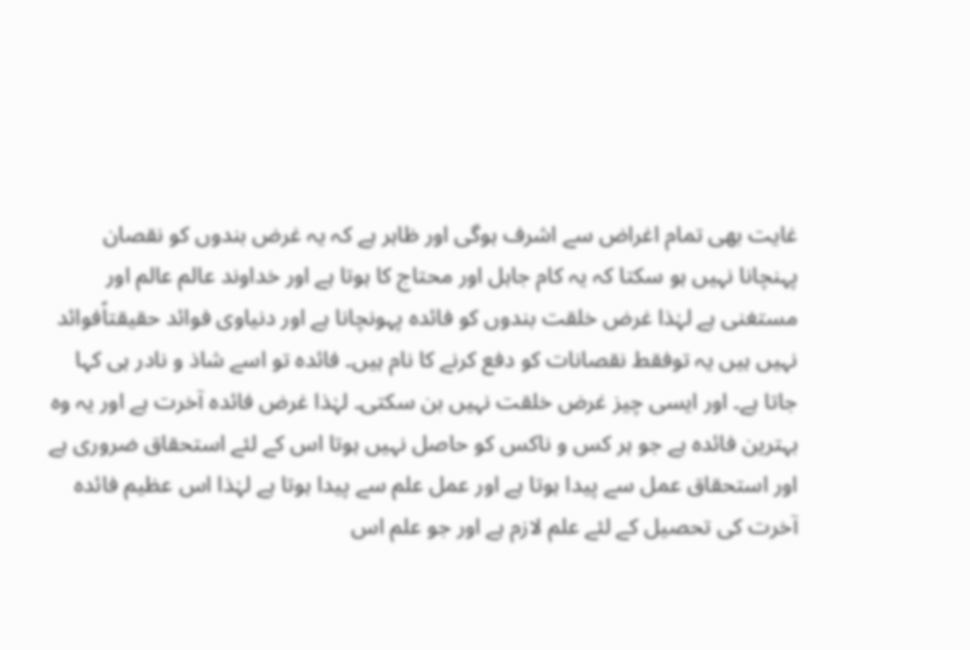غایت بھی تمام اغراض سے اشرف ہوگی اور ظاہر ہے کہ یہ غرض بندوں کو نقصان پہنچانا نہیں ہو سکتا کہ یہ کام جاہل اور محتاج کا ہوتا ہے اور خداوند عالم عالم اور مستغنی ہے لہٰذا غرض خلقت بندوں کو فائدہ پہونچانا ہے اور دنیاوی فوائد حقیقتاًفوائد نہیں ہیں یہ توفقط نقصانات کو دفع کرنے کا نام ہیں۔ فائدہ تو اسے شاذ و نادر ہی کہا جاتا ہے۔ اور ایسی چیز غرض خلقت نہیں بن سکتی۔ لہٰذا غرض فائدہ آخرت ہے اور یہ وہ بہترین فائدہ ہے جو ہر کس و ناکس کو حاصل نہیں ہوتا اس کے لئے استحقاق ضروری ہے اور استحقاق عمل سے پیدا ہوتا ہے اور عمل علم سے پیدا ہوتا ہے لہٰذا اس عظیم فائدہ آخرت کی تحصیل کے لئے علم لازم ہے اور جو علم اس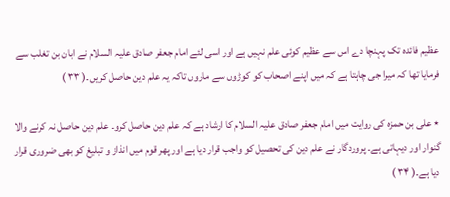عظیم فائدہ تک پہنچا دے اس سے عظیم کوئی علم نہیں ہے اور اسی لئے امام جعفر صادق علیہ السلام نے ابان بن تغلب سے فرمایا تھا کہ میرا جی چاہتا ہے کہ میں اپنے اصحاب کو کوڑوں سے ماروں تاکہ یہ علم دین حاصل کریں۔( ۳۳ )

٭ علی بن حمزہ کی روایت میں امام جعفر صادق علیہ السلام کا ارشاد ہے کہ علم دین حاصل کرو۔ علم دین حاصل نہ کرنے والا گنوار اور دیہاتی ہے۔ پروردگار نے علم دین کی تحصیل کو واجب قرار دیا ہے اور پھر قوم میں انذاز و تبلیغ کو بھی ضروری قرار دیا ہے۔( ۳۴ )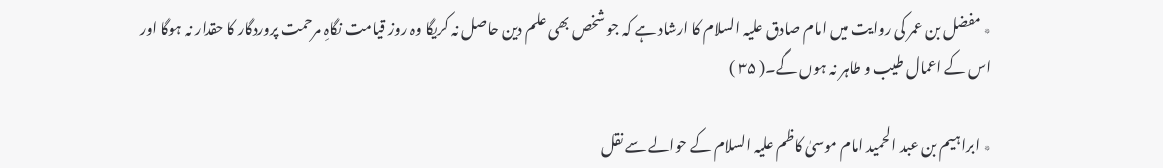٭ مفضل بن عمر کی روایت میں امام صادق علیہ السلام کا ارشاد ہے کہ جو شخص بھی علم دین حاصل نہ کریگا وہ روز قیامت نگاہِ مرحمت پروردگار کا حقدار نہ ہوگا اور اس کے اعمال طیب و طاہر نہ ہوں گے۔( ۳۵ )

٭ ابراہیم بن عبد الحمید امام موسیٰ کاظم علیہ السلام کے حوالے سے نقل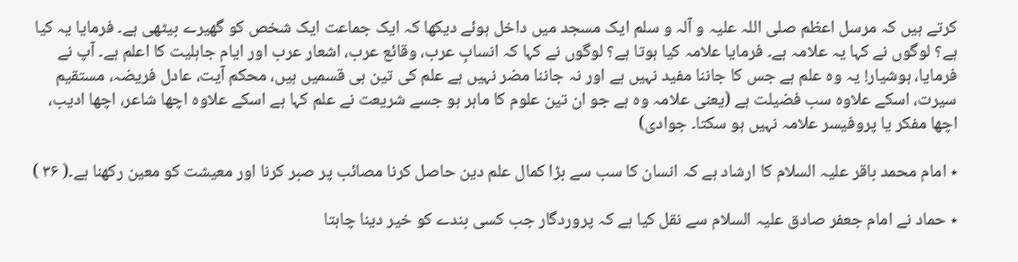کرتے ہیں کہ مرسل اعظم صلی اللہ علیہ و آلہ و سلم ایک مسجد میں داخل ہوئے دیکھا کہ ایک جماعت ایک شخص کو گھیرے بیٹھی ہے۔ فرمایا یہ کیا ہے؟ لوگوں نے کہا یہ علامہ ہے۔ فرمایا علامہ کیا ہوتا ہے؟ لوگوں نے کہا کہ انسابِ عرب، وقائع عرب، اشعار عرب اور ایام جاہلیت کا اعلم ہے۔ آپ نے فرمایا، ہوشیار! یہ وہ علم ہے جس کا جاننا مفید نہیں ہے اور نہ جاننا مضر نہیں ہے علم کی تین ہی قسمیں ہیں، محکم آیت، عادل فریضہ، مستقیم سیرت، اسکے علاوہ سب فضیلت ہے (یعنی علامہ وہ ہے جو ان تین علوم کا ماہر ہو جسے شریعت نے علم کہا ہے اسکے علاوہ اچھا شاعر، اچھا ادیب، اچھا مفکر یا پروفیسر علامہ نہیں ہو سکتا۔ جوادی)

٭ امام محمد باقر علیہ السلام کا ارشاد ہے کہ انسان کا سب سے بڑا کمال علم دین حاصل کرنا مصائب پر صبر کرنا اور معیشت کو معین رکھنا ہے۔( ۳۶ )

٭ حماد نے امام جعفر صادق علیہ السلام سے نقل کیا ہے کہ پروردگار جب کسی بندے کو خیر دینا چاہتا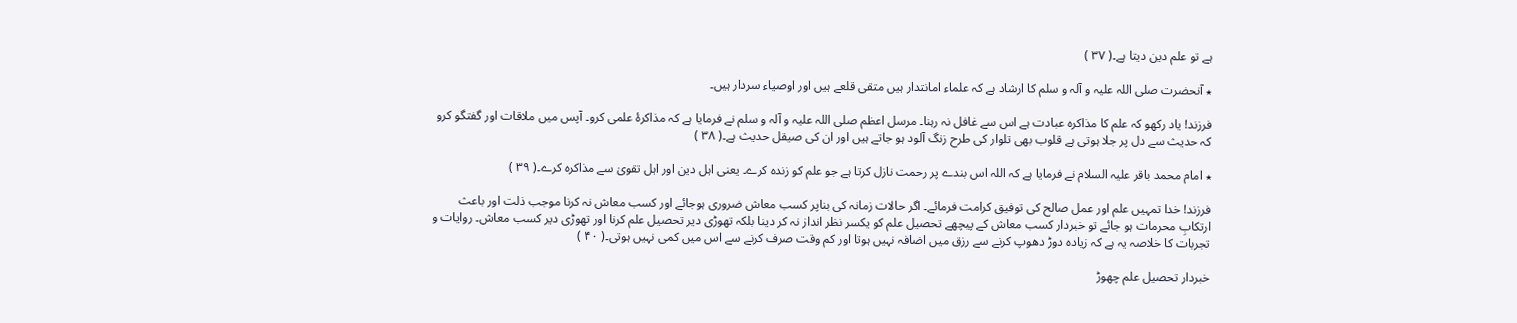ہے تو علم دین دیتا ہے۔( ۳۷ )

٭ آنحضرت صلی اللہ علیہ و آلہ و سلم کا ارشاد ہے کہ علماء امانتدار ہیں متقی قلعے ہیں اور اوصیاء سردار ہیں۔

فرزند! یاد رکھو کہ علم کا مذاکرہ عبادت ہے اس سے غافل نہ رہنا۔ مرسل اعظم صلی اللہ علیہ و آلہ و سلم نے فرمایا ہے کہ مذاکرۂ علمی کرو۔ آپس میں ملاقات اور گفتگو کرو کہ حدیث سے دل پر جلا ہوتی ہے قلوب بھی تلوار کی طرح زنگ آلود ہو جاتے ہیں اور ان کی صیقل حدیث ہے۔( ۳۸ )

٭ امام محمد باقر علیہ السلام نے فرمایا ہے کہ اللہ اس بندے پر رحمت نازل کرتا ہے جو علم کو زندہ کرے۔ یعنی اہل دین اور اہل تقویٰ سے مذاکرہ کرے۔( ۳۹ )

فرزند! خدا تمہیں علم اور عمل صالح کی توفیق کرامت فرمائے۔ اگر حالات زمانہ کی بناپر کسب معاش ضروری ہوجائے اور کسب معاش نہ کرنا موجب ذلت اور باعث ارتکابِ محرمات ہو جائے تو خبردار کسب معاش کے پیچھے تحصیل علم کو یکسر نظر انداز نہ کر دینا بلکہ تھوڑی دیر تحصیل علم کرنا اور تھوڑی دیر کسب معاش۔ روایات و تجربات کا خلاصہ یہ ہے کہ زیادہ دوڑ دھوپ کرنے سے رزق میں اضافہ نہیں ہوتا اور کم وقت صرف کرنے سے اس میں کمی نہیں ہوتی۔( ۴۰ )

خبردار تحصیل علم چھوڑ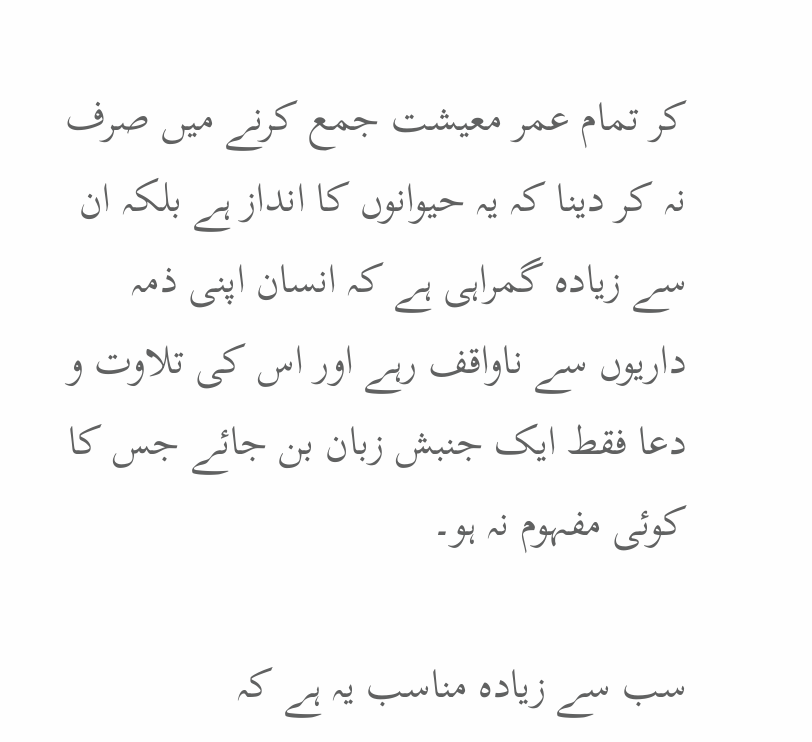کر تمام عمر معیشت جمع کرنے میں صرف نہ کر دینا کہ یہ حیوانوں کا انداز ہے بلکہ ان سے زیادہ گمراہی ہے کہ انسان اپنی ذمہ داریوں سے ناواقف رہے اور اس کی تلاوت و دعا فقط ایک جنبش زبان بن جائے جس کا کوئی مفہوم نہ ہو۔

سب سے زیادہ مناسب یہ ہے کہ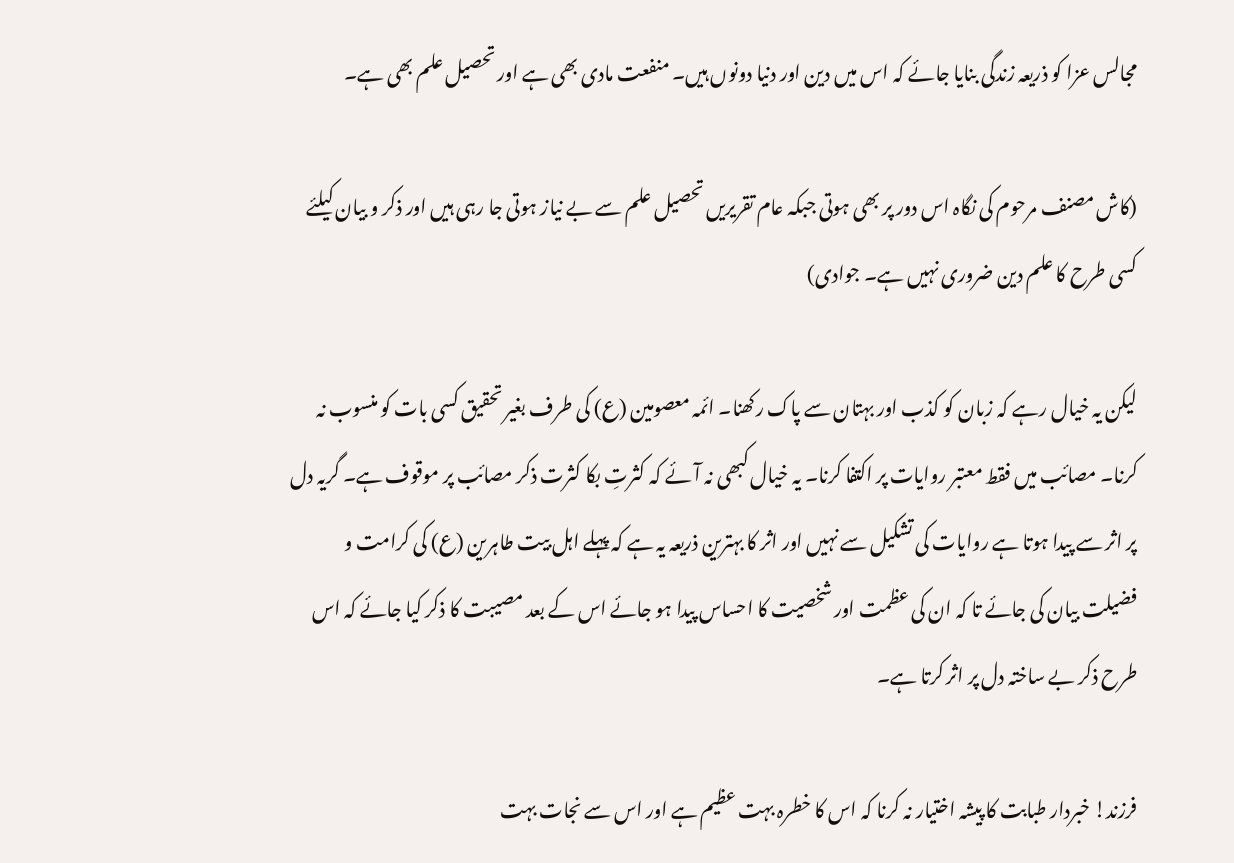مجالس عزا کو ذریعہ زندگی بنایا جائے کہ اس میں دین اور دنیا دونوں ہیں۔ منفعت مادی بھی ہے اور تحصیل علم بھی ہے۔

(کاش مصنف مرحوم کی نگاہ اس دور پر بھی ہوتی جبکہ عام تقریریں تحصیل علم سے بے نیاز ہوتی جا رہی ہیں اور ذکر و بیان کیلئے کسی طرح کا علم دین ضروری نہیں ہے۔ جوادی)

لیکن یہ خیال رہے کہ زبان کو کذب اور بہتان سے پاک رکھنا۔ ائمہ معصومین (ع) کی طرف بغیر تحقیق کسی بات کو منسوب نہ کرنا۔ مصائب میں فقط معتبر روایات پر اکتفا کرنا۔ یہ خیال کبھی نہ آئے کہ کثرتِ بکا کثرت ذکر مصائب پر موقوف ہے۔ گریہ دل پر اثر سے پیدا ہوتا ہے روایات کی تشکیل سے نہیں اور اثر کا بہترین ذریعہ یہ ہے کہ پہلے اہل بیت طاہرین (ع) کی کرامت و فضیلت بیان کی جائے تا کہ ان کی عظمت اور شخصیت کا احساس پیدا ہو جائے اس کے بعد مصیبت کا ذکر کیا جائے کہ اس طرح ذکر بے ساختہ دل پر اثر کرتا ہے۔

فرزند! خبردار طبابت کا پیشہ اختیار نہ کرنا کہ اس کا خطرہ بہت عظیم ہے اور اس سے نجات بہت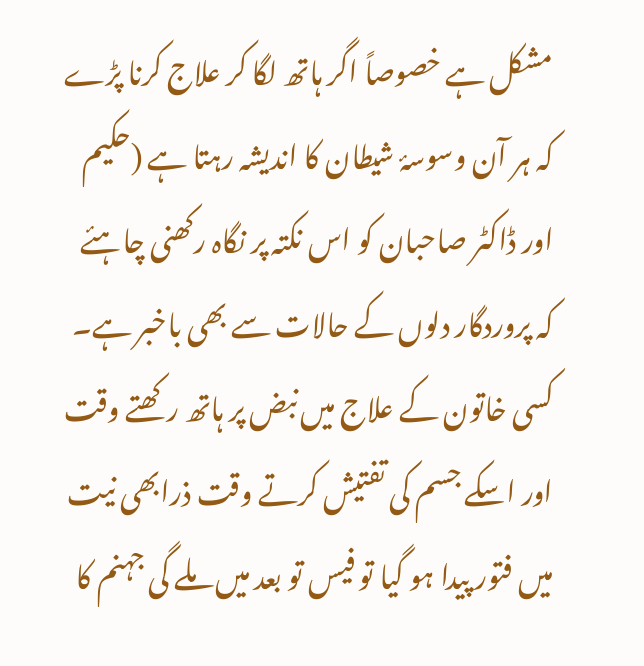مشکل ہے خصوصاً اگر ہاتھ لگا کر علاج کرنا پڑے کہ ہر آن وسوسۂ شیطان کا اندیشہ رہتا ہے (حکیم اور ڈاکٹر صاحبان کو اس نکتہ پر نگاہ رکھنی چاہئے کہ پروردگار دلوں کے حالات سے بھی باخبر ہے۔ کسی خاتون کے علاج میں نبض پر ہاتھ رکھتے وقت اور اسکے جسم کی تفتیش کرتے وقت ذرابھی نیت میں فتور پیدا ہو گیا تو فیس تو بعد میں ملے گی جہنم کا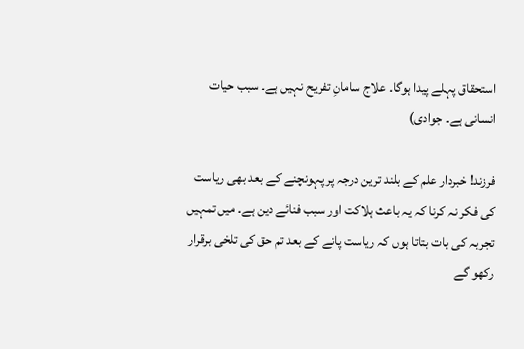استحقاق پہلے پیدا ہوگا۔ علاج سامانِ تفریح نہیں ہے۔ سبب حیات انسانی ہے۔ جوادی)

فرزند! خبردار علم کے بلند ترین درجہ پر پہونچنے کے بعد بھی ریاست کی فکر نہ کرنا کہ یہ باعث ہلاکت اور سبب فنائے دین ہے۔ میں تمہیں تجربہ کی بات بتاتا ہوں کہ ریاست پانے کے بعد تم حق کی تلخی برقرار رکھو گے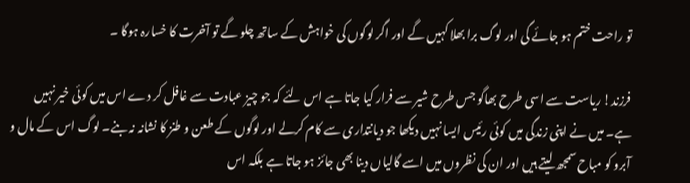تو راحت ختم ہو جائے گی اور لوگ برا بھلا کہیں گے اور اگر لوگوں کی خواہش کے ساتھ چلو گے تو آخرت کا خسارہ ہوگا ۔

فرزند! ریاست سے اسی طرح بھاگو جس طرح شیر سے فرار کیا جاتا ہے اس لئے کہ جو چیز عبادت سے غافل کر دے اس میں کوئی خیر نہیں ہے۔ میں نے اپنی زندگی میں کوئی رئیس ایسا نہیں دیکھا جو دیانتداری سے کام کرلے اور لوگوں کے طعن و طنز کا نشانہ نہ بنے۔ لوگ اس کے مال و آبرو کو مباح سمجھ لیتے ہیں اور ان کی نظروں میں اسے گالیاں دینا بھی جائز ہو جاتا ہے بلکہ اس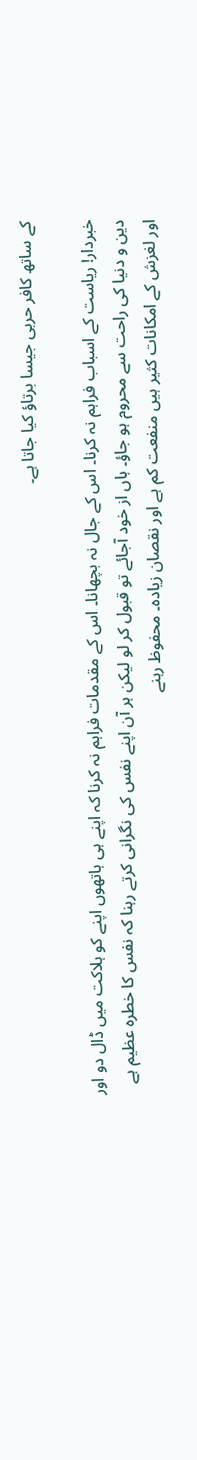کے ساتھ کافر حربی جیسا برتاؤ کیا جاتا ہے۔

خبردار! ریاست کے اسباب فراہم نہ کرنا۔ اس کے جال نہ بچھانا۔ اس کے مقدمات فراہم نہ کرنا کہ اپنے ہی ہاتھوں اپنے کو ہلاکت میں ڈال دو اور دین و دنیا کی راحت سے محروم ہو جاؤ۔ ہاں از خود آجائے تو قبول کر لو لیکن ہر آن اپنے نفس کی نگرانی کرتے رہنا کہ نفس کا خطرہ عظیم ہے اور لغزش کے امکانات کثیر ہیں منفعت کم ہے اور نقصان زیادہ۔ محفوظ رہنے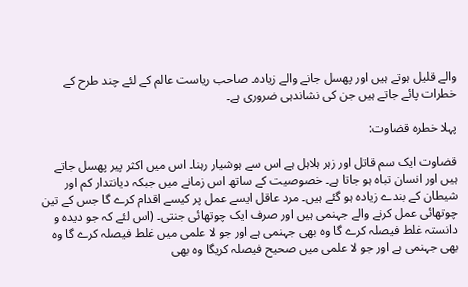والے قلیل ہوتے ہیں اور پھسل جانے والے زیادہ۔ صاحب ریاست عالم کے لئے چند طرح کے خطرات پائے جاتے ہیں جن کی نشاندہی ضروری ہے۔

پہلا خطرہ قضاوت:

قضاوت ایک سم قاتل اور زہر ہلاہل ہے اس سے ہوشیار رہنا۔ اس میں اکثر پیر پھسل جاتے ہیں اور انسان تباہ ہو جاتا ہے۔ خصوصیت کے ساتھ اس زمانے میں جبکہ دیانتدار کم اور شیطان کے بندے زیادہ ہو گئے ہیں۔ مرد عاقل ایسے عمل پر کیسے اقدام کرے گا جس کے تین چوتھائی عمل کرنے والے جہنمی ہیں اور صرف ایک چوتھائی جنتی۔ (اس لئے کہ جو دیدہ و دانستہ غلط فیصلہ کرے گا وہ بھی جہنمی ہے اور جو لا علمی میں غلط فیصلہ کرے گا وہ بھی جہنمی ہے اور جو لا علمی میں صحیح فیصلہ کریگا وہ بھی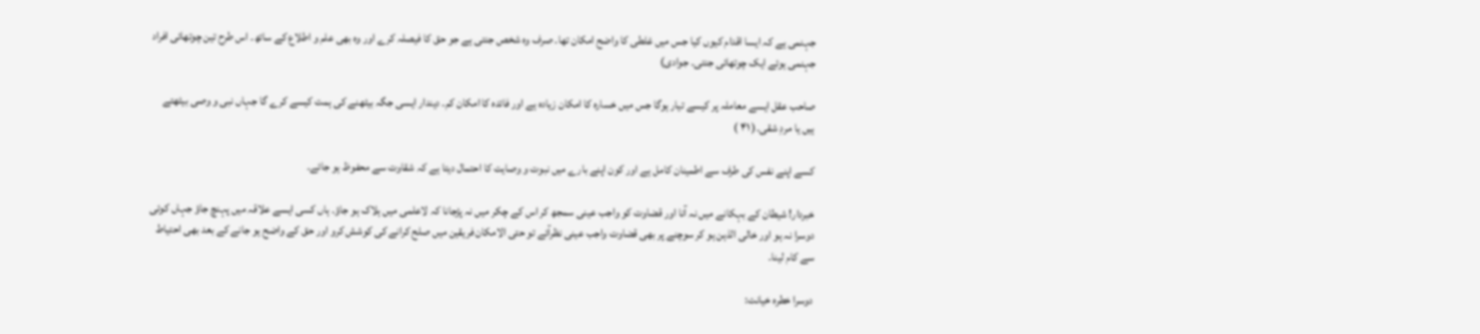جہنمی ہے کہ ایسا اقدام کیوں کیا جس میں غلطی کا واضح امکان تھا۔ صرف وہ شخص جنتی ہے جو حق کا فیصلہ کرے اور وہ بھی علم و اطلاع کے ساتھ۔ اس طرح تین چوتھائی افراد جہنمی ہوئے ایک چوتھائی جنتی۔ جوادی)

صاحب عقل ایسے معاملہ پر کیسے تیار ہوگا جس میں خسارہ کا امکان زیادہ ہے اور فائدہ کا امکان کم۔ دیندار ایسی جگہ بیٹھنے کی ہمت کیسے کرے گا جہاں نبی و وصی بیٹھتے ہیں یا مردِ شقی۔( ۴۱ )

کسے اپنے نفس کی طرف سے اطمینان کامل ہے اور کون اپنے بارے میں نبوت و وصایت کا احتمال دیتا ہے کہ شقاوت سے محفوظ ہو جائے۔

خبردار! شیطان کے بہکانے میں نہ آنا اور قضاوت کو واجب عینی سمجھ کر اس کے چکر میں نہ پڑجانا کہ لاعلمی میں ہلاک ہو جاؤ۔ ہاں کسی ایسے علاقہ میں پہنچ جاؤ جہاں کوئی دوسرا نہ ہو اور خالی الذہن ہو کر سوچنے پر بھی قضاوت واجب عینی نظرآئے تو حتی الامکان فریقین میں صلح کرانے کی کوشش کرو اور حق کے واضح ہو جانے کے بعد بھی احتیاط سے کام لینا۔

دوسرا خطرہ خیانت: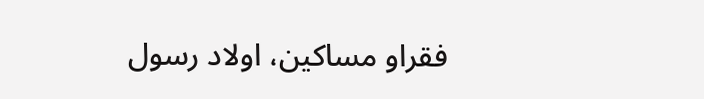فقراو مساکین، اولاد رسول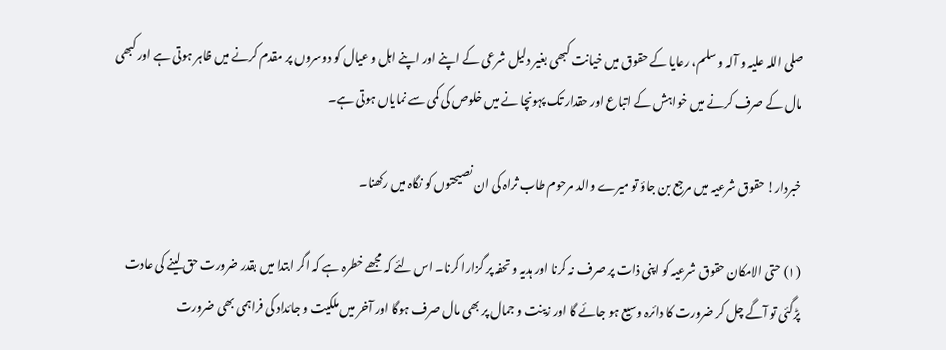صلی اللہ علیہ و آلہ و سلم، رعایا کے حقوق میں خیانت کبھی بغیر دلیل شرعی کے اپنے اور اپنے اہل و عیال کو دوسروں پر مقدم کرنے میں ظاہر ہوتی ہے اور کبھی مال کے صرف کرنے میں خواہش کے اتباع اور حقدار تک پہونچا نے میں خلوص کی کمی سے نمایاں ہوتی ہے۔

خبردار! حقوق شرعیہ میں مرجع بن جاؤ تو میرے والد مرحوم طاب ثراہ کی ان نصیحتوں کو نگاہ میں رکھنا۔

(۱) حتی الامکان حقوق شرعیہ کو اپنی ذات پر صرف نہ کرنا اور ہدیہ و تحفہ پر گزارا کرنا۔ اس لئے کہ مجھے خطرہ ہے کہ اگر ابتدا میں بقدر ضرورت حق لینے کی عادت پڑگئی تو آگے چل کر ضرورت کا دائرہ وسیع ہو جائے گا اور زینت و جمال پر بھی مال صرف ہوگا اور آخر میں ملکیت و جائداد کی فراہمی بھی ضرورت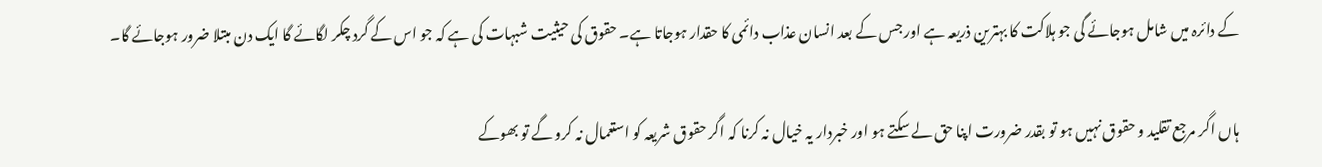کے دائرہ میں شامل ہوجائے گی جو ہلاکت کا بہترین ذریعہ ہے اور جس کے بعد انسان عذاب دائمی کا حقدار ہوجاتا ہے۔ حقوق کی حیثیت شبہات کی ہے کہ جو اس کے گرد چکر لگائے گا ایک دن مبتلا ضرور ہوجائے گا۔

ہاں اگر مرجع تقلید و حقوق نہیں ہو تو بقدر ضرورت اپنا حق لے سکتے ہو اور خبردار یہ خیال نہ کرنا کہ اگر حقوق شریعہ کو استعمال نہ کرو گے تو بھوکے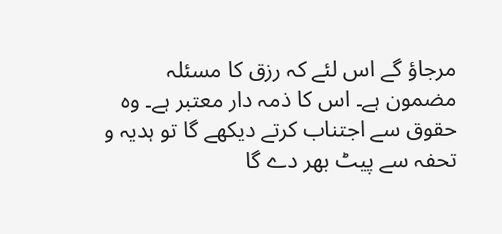مرجاؤ گے اس لئے کہ رزق کا مسئلہ مضمون ہے۔ اس کا ذمہ دار معتبر ہے۔ وہ حقوق سے اجتناب کرتے دیکھے گا تو ہدیہ و تحفہ سے پیٹ بھر دے گا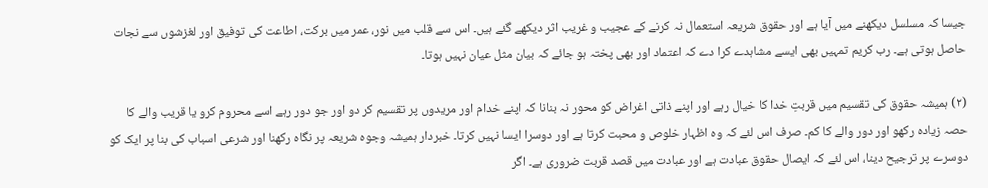جیسا کہ مسلسل دیکھنے میں آیا ہے اور حقوق شریعہ استعمال نہ کرنے کے عجیب و غریب اثر دیکھے گئے ہیں۔ اس سے قلب میں نور، عمر میں برکت، اطاعت کی توفیق اور لغزشوں سے نجات حاصل ہوتی ہے۔ رب کریم تمہیں بھی ایسے مشاہدے کرا دے کہ اعتماد اور بھی پختہ ہو جائے کہ بیان مثل عیان نہیں ہوتا۔

(۲) ہمیشہ حقوق کی تقسیم میں قربتِ خدا کا خیال رہے اور اپنے ذاتی اغراض کو محور نہ بنانا کہ اپنے خدام اور مریدوں پر تقسیم کر دو اور جو دور رہے اسے محروم کرو یا قریب والے کا حصہ زیادہ رکھو اور دور والے کا کم۔ صرف اس لئے کہ وہ اظہار خلوص و محبت کرتا ہے اور دوسرا ایسا نہیں کرتا۔ خبردار ہمیشہ وجوہ شریعہ پر نگاہ رکھنا اور شرعی اسباب کی بنا پر ایک کو دوسرے پر ترجیح دینا، اس لئے کہ ایصال حقوق عبادت ہے اور عبادت میں قصد قربت ضروری ہے۔ اگر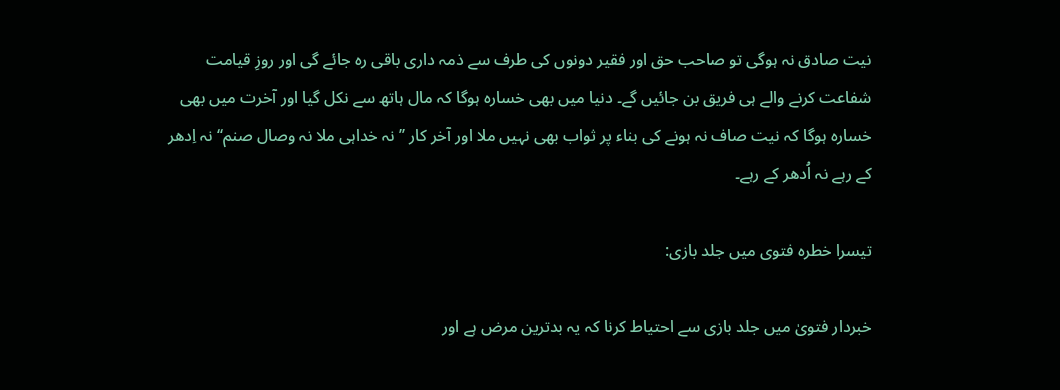نیت صادق نہ ہوگی تو صاحب حق اور فقیر دونوں کی طرف سے ذمہ داری باقی رہ جائے گی اور روزِ قیامت شفاعت کرنے والے ہی فریق بن جائیں گے۔ دنیا میں بھی خسارہ ہوگا کہ مال ہاتھ سے نکل گیا اور آخرت میں بھی خسارہ ہوگا کہ نیت صاف نہ ہونے کی بناء پر ثواب بھی نہیں ملا اور آخر کار ’’نہ خداہی ملا نہ وصال صنم‘‘ نہ اِدھر کے رہے نہ اُدھر کے رہے۔

تیسرا خطرہ فتوی میں جلد بازی:

خبردار فتویٰ میں جلد بازی سے احتیاط کرنا کہ یہ بدترین مرض ہے اور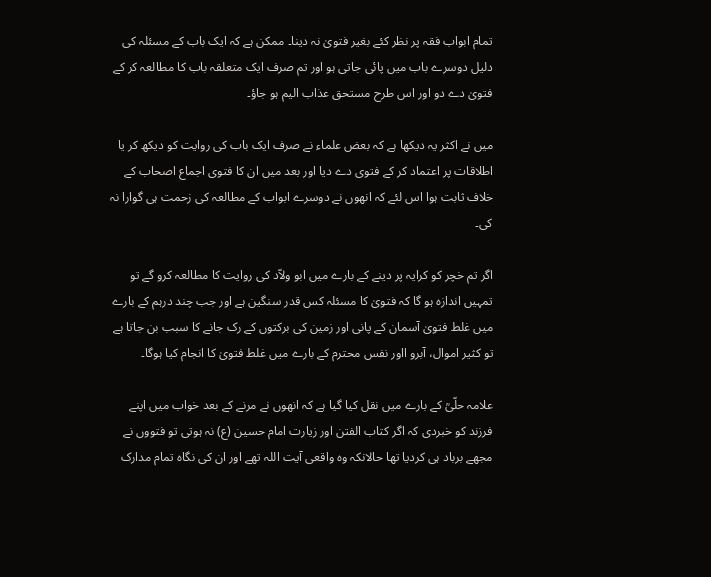تمام ابواب فقہ پر نظر کئے بغیر فتویٰ نہ دینا۔ ممکن ہے کہ ایک باب کے مسئلہ کی دلیل دوسرے باب میں پائی جاتی ہو اور تم صرف ایک متعلقہ باب کا مطالعہ کر کے فتویٰ دے دو اور اس طرح مستحق عذاب الیم ہو جاؤ۔

میں نے اکثر یہ دیکھا ہے کہ بعض علماء نے صرف ایک باب کی روایت کو دیکھ کر یا اطلاقات پر اعتماد کر کے فتوی دے دیا اور بعد میں ان کا فتوی اجماع اصحاب کے خلاف ثابت ہوا اس لئے کہ انھوں نے دوسرے ابواب کے مطالعہ کی زحمت ہی گوارا نہ کی۔

اگر تم خچر کو کرایہ پر دینے کے بارے میں ابو ولاّد کی روایت کا مطالعہ کرو گے تو تمہیں اندازہ ہو گا کہ فتویٰ کا مسئلہ کس قدر سنگین ہے اور جب چند درہم کے بارے میں غلط فتویٰ آسمان کے پانی اور زمین کی برکتوں کے رک جانے کا سبب بن جاتا ہے تو کثیر اموال، آبرو ااور نفس محترم کے بارے میں غلط فتویٰ کا انجام کیا ہوگا۔

علامہ حلّیؒ کے بارے میں نقل کیا گیا ہے کہ انھوں نے مرنے کے بعد خواب میں اپنے فرزند کو خبردی کہ اگر کتاب الفتن اور زیارت امام حسین (ع) نہ ہوتی تو فتووں نے مجھے برباد ہی کردیا تھا حالانکہ وہ واقعی آیت اللہ تھے اور ان کی نگاہ تمام مدارک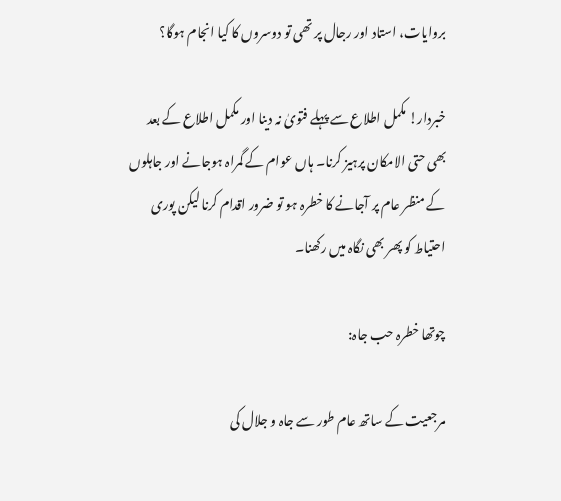بروایات، استاد اور رجال پر تھی تو دوسروں کا کیا انجام ہوگا؟

خبردار! مکمل اطلاع سے پہلے فتویٰ نہ دینا اور مکمل اطلاع کے بعد بھی حتی الامکان پرہیز کرنا۔ ہاں عوام کے گمراہ ہوجانے اور جاہلوں کے منظر عام پر آجانے کا خطرہ ہو تو ضرور اقدام کرنا لیکن پوری احتیاط کو پھر بھی نگاہ میں رکھنا۔

چوتھا خطرہ حب جاہ:

مرجعیت کے ساتھ عام طور سے جاہ و جلال کی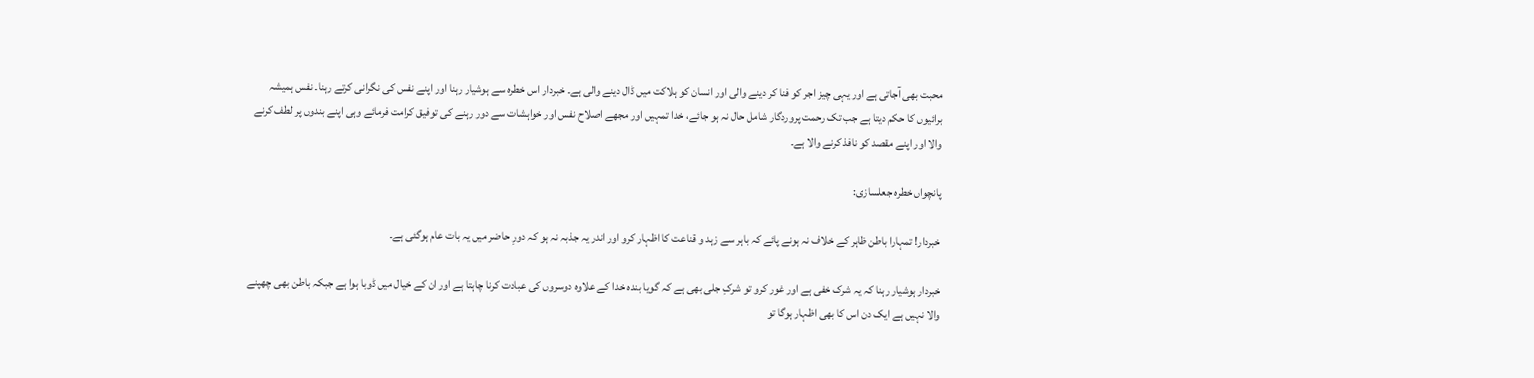محبت بھی آجاتی ہے اور یہی چیز اجر کو فنا کر دینے والی اور انسان کو ہلاکت میں ڈال دینے والی ہے۔ خبردار اس خطرہ سے ہوشیار رہنا اور اپنے نفس کی نگرانی کرتے رہنا۔ نفس ہمیشہ برائیوں کا حکم دیتا ہے جب تک رحمت پروردگار شامل حال نہ ہو جائے، خدا تمہیں اور مجھے اصلاح نفس اور خواہشات سے دور رہنے کی توفیق کرامت فرمائے وہی اپنے بندوں پر لطف کرنے والا اور اپنے مقصد کو نافذ کرنے والا ہے۔

پانچواں خطرہ جعلسازی:

خبردار! تمہارا باطن ظاہر کے خلاف نہ ہونے پائے کہ باہر سے زہد و قناعت کا اظہار کرو اور اندر یہ جذبہ نہ ہو کہ دورِ حاضر میں یہ بات عام ہوگئی ہے۔

خبردار ہوشیار رہنا کہ یہ شرک خفی ہے اور غور کرو تو شرکِ جلی بھی ہے کہ گویا بندہ خدا کے علاوہ دوسروں کی عبادت کرنا چاہتا ہے اور ان کے خیال میں ڈوبا ہوا ہے جبکہ باطن بھی چھپنے والا نہیں ہے ایک دن اس کا بھی اظہار ہوگا تو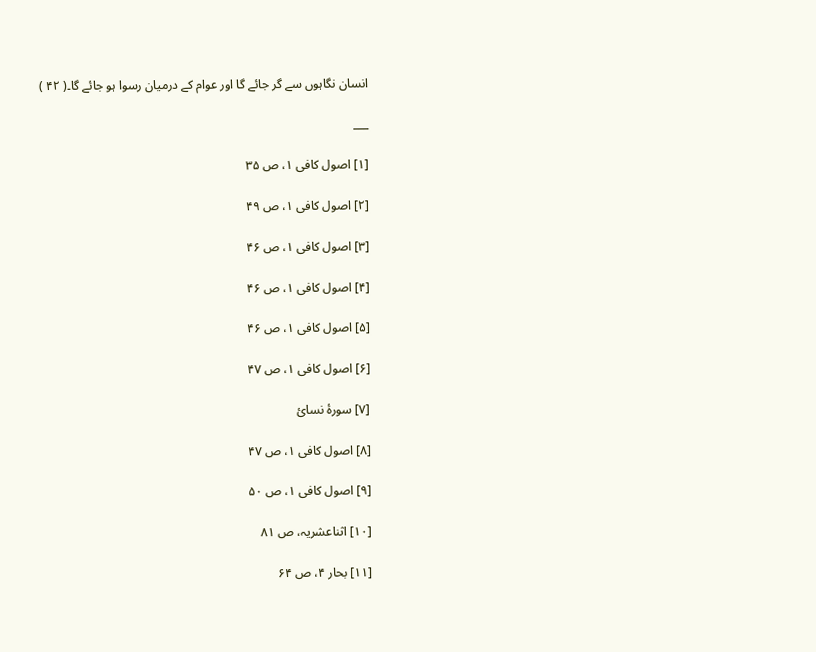انسان نگاہوں سے گر جائے گا اور عوام کے درمیان رسوا ہو جائے گا۔( ۴۲ )

___

[۱] اصول کافی ۱، ص ۳۵

[۲] اصول کافی ۱، ص ۴۹

[۳] اصول کافی ۱، ص ۴۶

[۴] اصول کافی ۱، ص ۴۶

[۵] اصول کافی ۱، ص ۴۶

[۶] اصول کافی ۱، ص ۴۷

[۷] سورۂ نسائ

[۸] اصول کافی ۱، ص ۴۷

[۹] اصول کافی ۱، ص ۵۰

[۱۰] اثناعشریہ، ص ۸۱

[۱۱] بحار ۴، ص ۶۴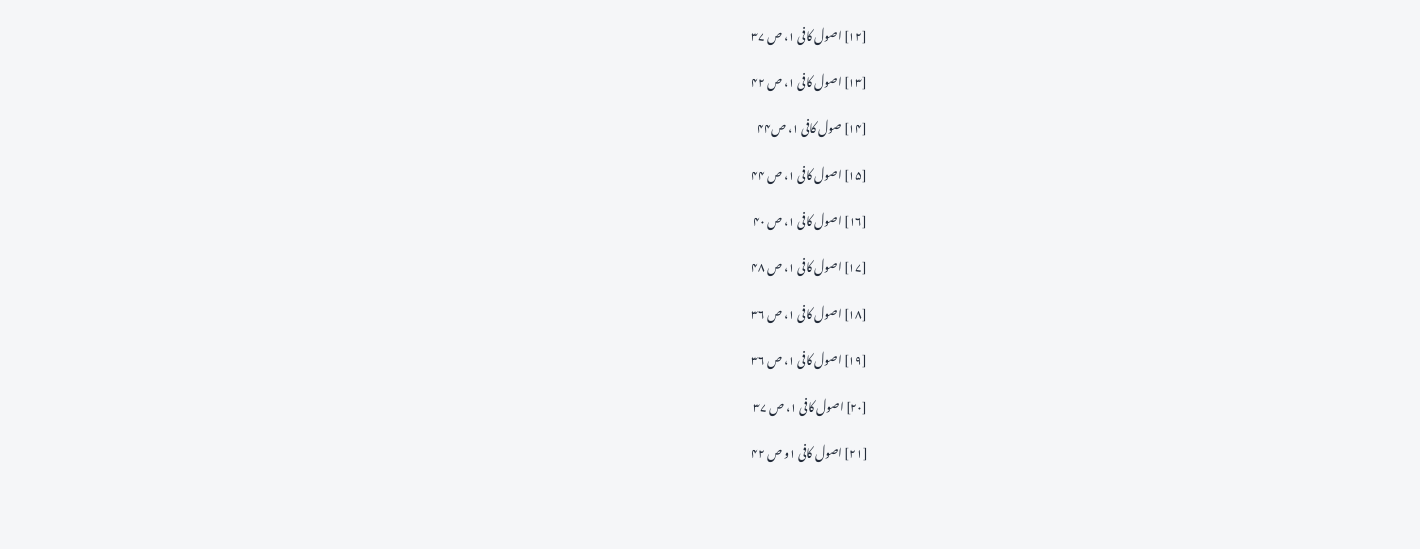[۱۲] اصول کافی ۱، ص ۳۷

[۱۳] اصول کافی ۱، ص ۴۲

[۱۴] صول کافی ۱، ص۴۴

[۱۵] اصول کافی ۱، ص ۴۴

[۱۶] اصول کافی ۱، ص ۴۰

[۱۷] اصول کافی ۱، ص ۴۸

[۱۸] اصول کافی ۱، ص ۳۶

[۱۹] اصول کافی ۱، ص ۳۶

[۲۰] اصول کافی ۱، ص ۳۷

[۲۱] اصول کافی ۱و ص ۴۲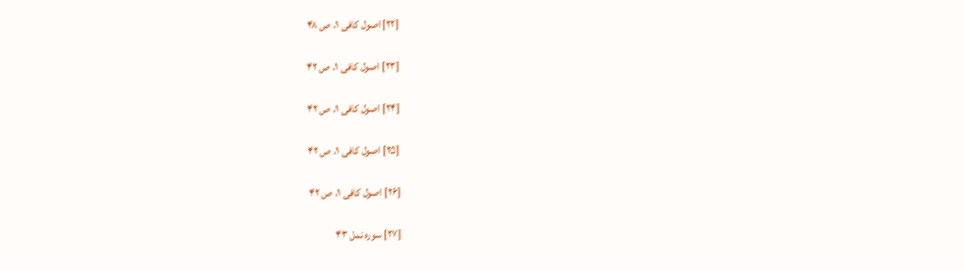[۲۲] اصول کافی ۱، ص ۴۸

[۲۳] اصول کافی ۱، ص ۴۲

[۲۴] اصول کافی ۱، ص ۴۲

[۲۵] اصول کافی ۱، ص ۴۲

[۲۶] اصول کافی ۱، ص ۴۲

[۲۷] سورہ نمل ۴۳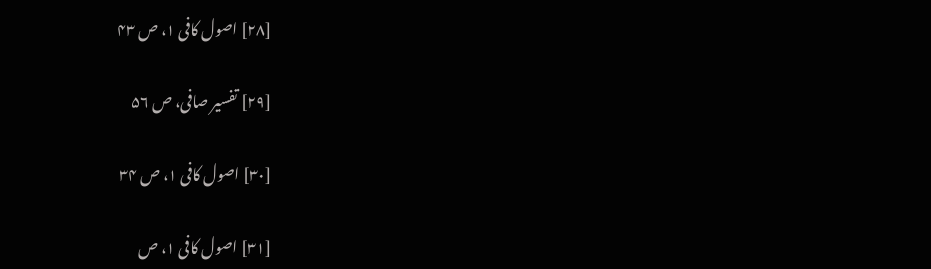[۲۸] اصول کافی ۱، ص ۴۳

[۲۹] تفسیر صافی، ص ۵۶

[۳۰] اصول کافی ۱، ص ۳۴

[۳۱] اصول کافی ۱، ص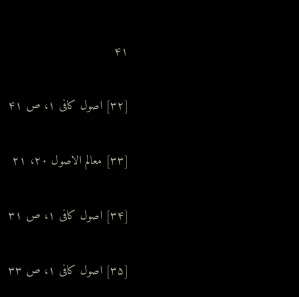۴۱

[۳۲] اصول کافی ۱، ص ۴۱

[۳۳] معالم الاصول ۲۰، ۲۱

[۳۴] اصول کافی ۱، ص ۳۱

[۳۵] اصول کافی ۱، ص ۳۳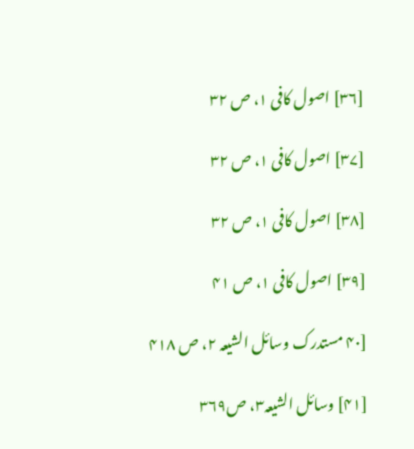[۳۶] اصول کافی ۱، ص ۳۲

[۳۷] اصول کافی ۱، ص ۳۲

[۳۸] اصول کافی ۱، ص ۳۲

[۳۹] اصول کافی ۱، ص ۴۱

[۴۰ مستدرک وسائل الشیعہ ۲، ص ۴۱۸

[۴۱] وسائل الشیعہ۳، ص۳۶۹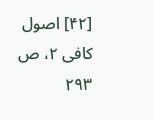[۴۲] اصول کافی ۲، ص ۲۹۳